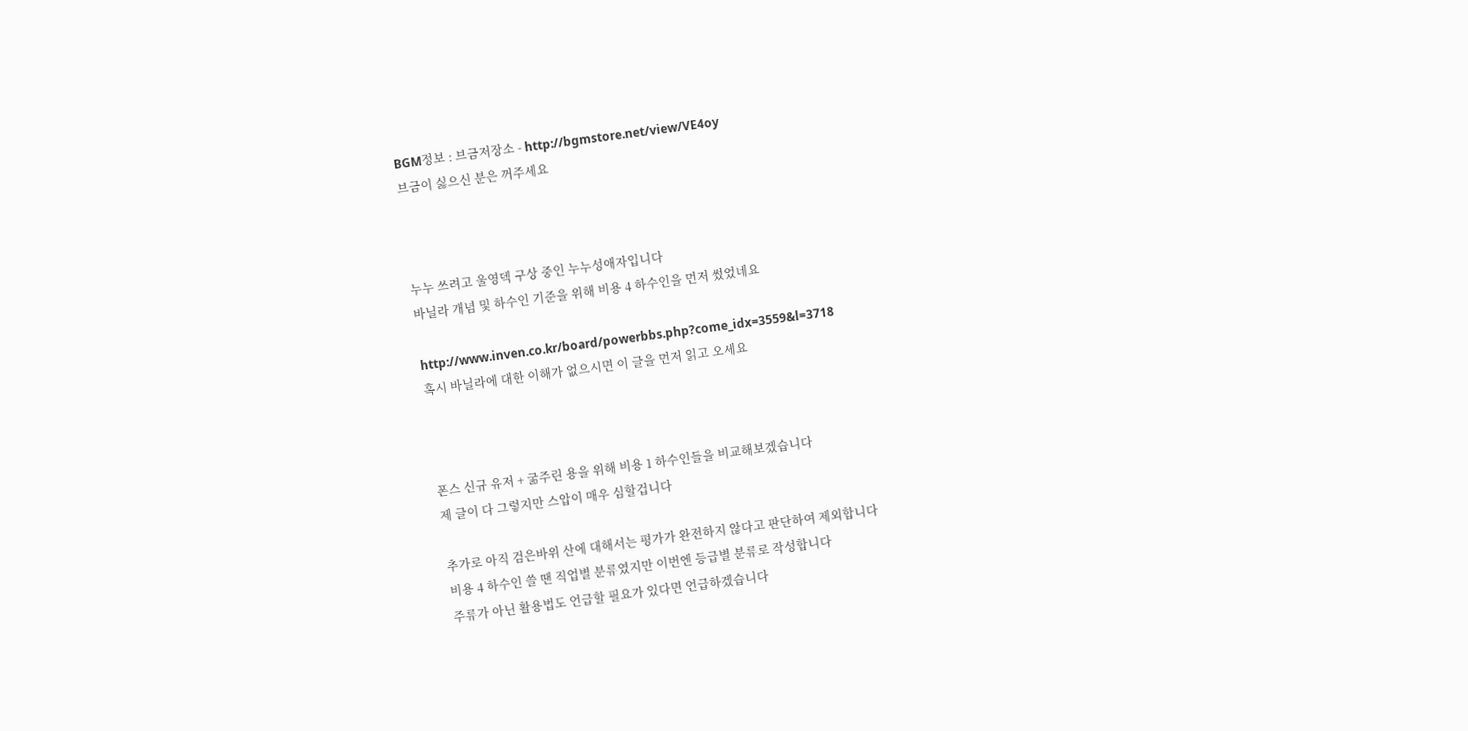BGM정보 : 브금저장소 - http://bgmstore.net/view/VE4oy
브금이 싫으신 분은 꺼주세요



누누 쓰려고 울영덱 구상 중인 누누성애자입니다
바닐라 개념 및 하수인 기준을 위해 비용 4 하수인을 먼저 썼었네요

http://www.inven.co.kr/board/powerbbs.php?come_idx=3559&l=3718
혹시 바닐라에 대한 이해가 없으시면 이 글을 먼저 읽고 오세요



폰스 신규 유저 + 굶주린 용을 위해 비용 1 하수인들을 비교해보겠습니다
제 글이 다 그렇지만 스압이 매우 심할겁니다

추가로 아직 검은바위 산에 대해서는 평가가 완전하지 않다고 판단하여 제외합니다
비용 4 하수인 쓸 땐 직업별 분류였지만 이번엔 등급별 분류로 작성합니다
주류가 아닌 활용법도 언급할 필요가 있다면 언급하겠습니다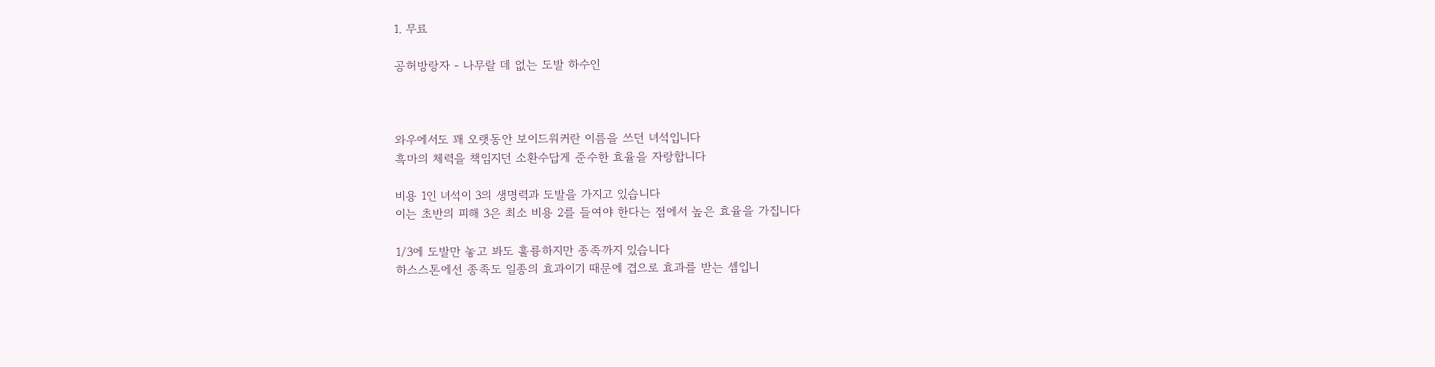1. 무료

공허방랑자 - 나무랄 데 없는 도발 하수인



와우에서도 꽤 오랫동안 보이드워커란 이름을 쓰던 녀석입니다
흑마의 체력을 책임지던 소환수답게 준수한 효율을 자랑합니다

비용 1인 녀석이 3의 생명력과 도발을 가지고 있습니다
이는 초반의 피해 3은 최소 비용 2를 들여야 한다는 점에서 높은 효율을 가집니다

1/3에 도발만 놓고 봐도 훌륭하지만 종족까지 있습니다
하스스톤에선 종족도 일종의 효과이기 때문에 겹으로 효과를 받는 셈입니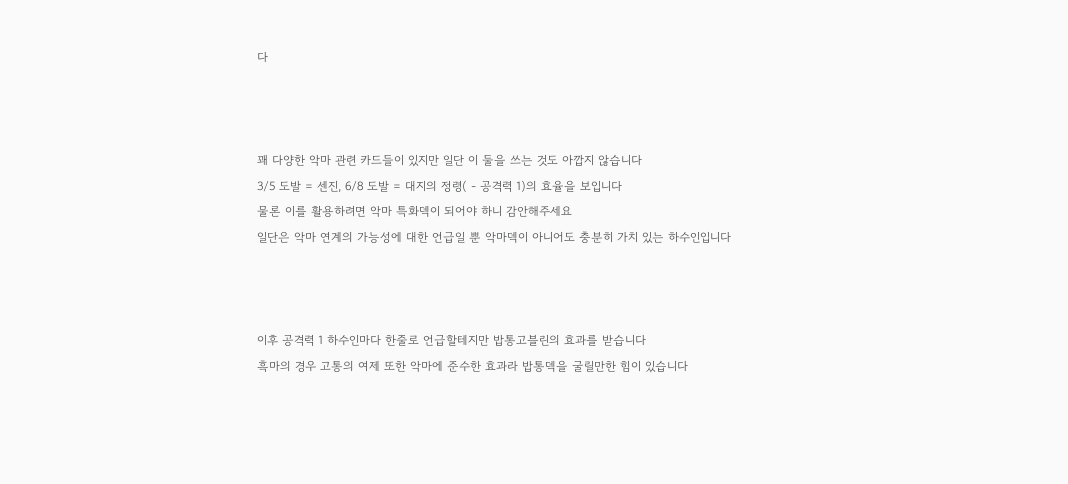다



꽤 다양한 악마 관련 카드들이 있지만 일단 이 둘을 쓰는 것도 아깝지 않습니다
3/5 도발 = 센진, 6/8 도발 = 대지의 정령( - 공격력 1)의 효율을 보입니다
물론 이를 활용하려면 악마 특화덱이 되어야 하니 감안해주세요
일단은 악마 연계의 가능성에 대한 언급일 뿐 악마덱이 아니어도 충분히 가치 있는 하수인입니다



이후 공격력 1 하수인마다 한줄로 언급할테지만 밥통고블린의 효과를 받습니다
흑마의 경우 고통의 여제 또한 악마에 준수한 효과라 밥통덱을 굴릴만한 힘이 있습니다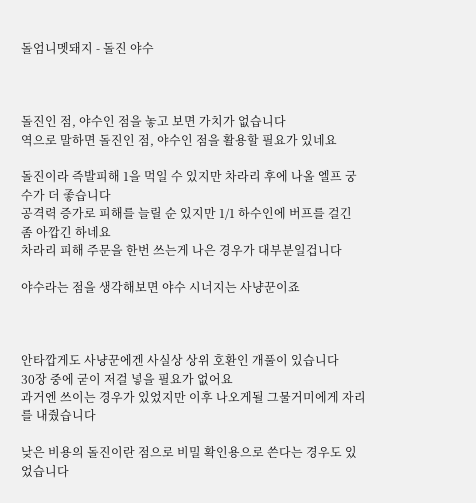돌엄니멧돼지 - 돌진 야수



돌진인 점, 야수인 점을 놓고 보면 가치가 없습니다
역으로 말하면 돌진인 점, 야수인 점을 활용할 필요가 있네요

돌진이라 즉발피해 1을 먹일 수 있지만 차라리 후에 나올 엘프 궁수가 더 좋습니다
공격력 증가로 피해를 늘릴 순 있지만 1/1 하수인에 버프를 걸긴 좀 아깝긴 하네요
차라리 피해 주문을 한번 쓰는게 나은 경우가 대부분일겁니다

야수라는 점을 생각해보면 야수 시너지는 사냥꾼이죠



안타깝게도 사냥꾼에겐 사실상 상위 호환인 개풀이 있습니다
30장 중에 굳이 저걸 넣을 필요가 없어요
과거엔 쓰이는 경우가 있었지만 이후 나오게될 그물거미에게 자리를 내줬습니다

낮은 비용의 돌진이란 점으로 비밀 확인용으로 쓴다는 경우도 있었습니다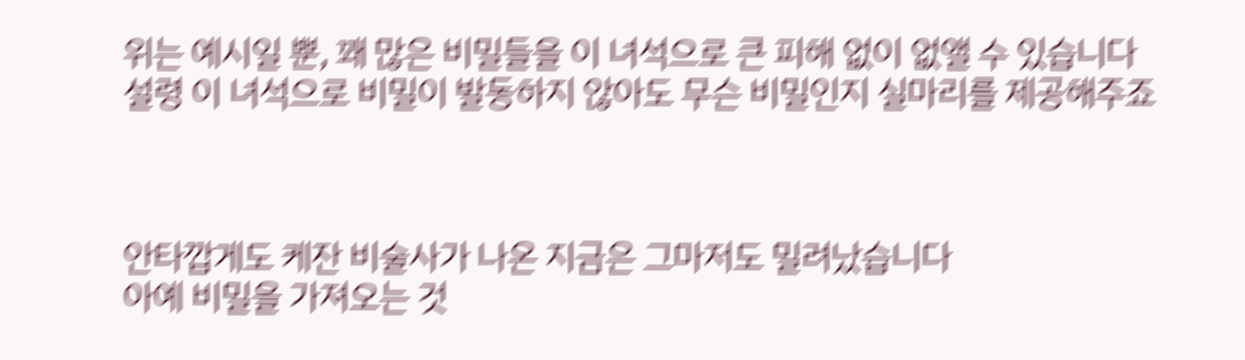위는 예시일 뿐, 꽤 많은 비밀들을 이 녀석으로 큰 피해 없이 없앨 수 있습니다
설령 이 녀석으로 비밀이 발동하지 않아도 무슨 비밀인지 실마리를 제공해주죠



안타깝게도 케잔 비술사가 나온 지금은 그마저도 밀려났습니다
아예 비밀을 가져오는 것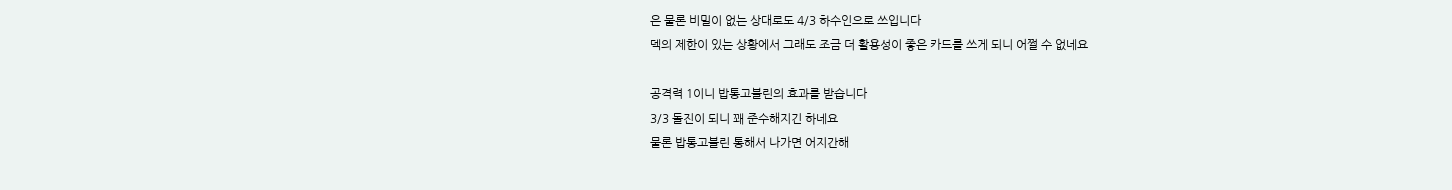은 물론 비밀이 없는 상대로도 4/3 하수인으로 쓰입니다
덱의 제한이 있는 상황에서 그래도 조금 더 활용성이 좋은 카드를 쓰게 되니 어쩔 수 없네요

공격력 1이니 밥통고블린의 효과를 받습니다
3/3 돌진이 되니 꽤 준수해지긴 하네요
물론 밥통고블린 통해서 나가면 어지간해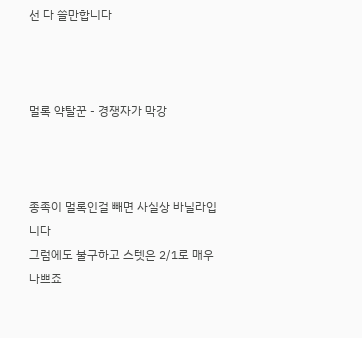선 다 쓸만합니다



멀록 약탈꾼 - 경쟁자가 막강



종족이 멀록인걸 빼면 사실상 바닐라입니다
그럼에도 불구하고 스텟은 2/1로 매우 나쁘죠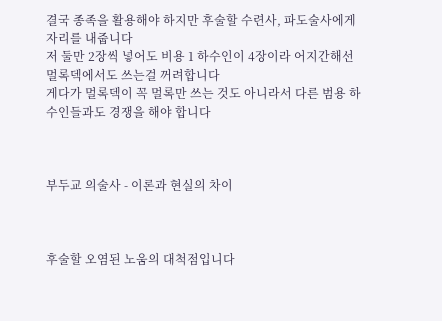결국 종족을 활용해야 하지만 후술할 수련사, 파도술사에게 자리를 내줍니다
저 둘만 2장씩 넣어도 비용 1 하수인이 4장이라 어지간해선 멀록덱에서도 쓰는걸 꺼려합니다
게다가 멀록덱이 꼭 멀록만 쓰는 것도 아니라서 다른 범용 하수인들과도 경쟁을 해야 합니다



부두교 의술사 - 이론과 현실의 차이



후술할 오염된 노움의 대척점입니다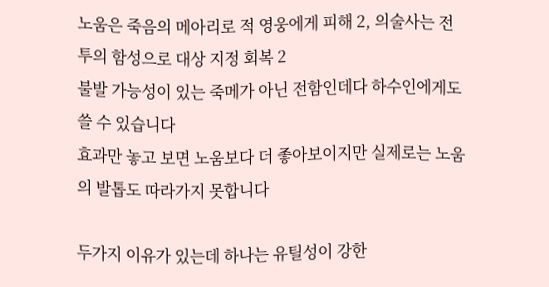노움은 죽음의 메아리로 적 영웅에게 피해 2, 의술사는 전투의 함성으로 대상 지정 회복 2
불발 가능성이 있는 죽메가 아닌 전함인데다 하수인에게도 쓸 수 있습니다
효과만 놓고 보면 노움보다 더 좋아보이지만 실제로는 노움의 발톱도 따라가지 못합니다

두가지 이유가 있는데 하나는 유틸성이 강한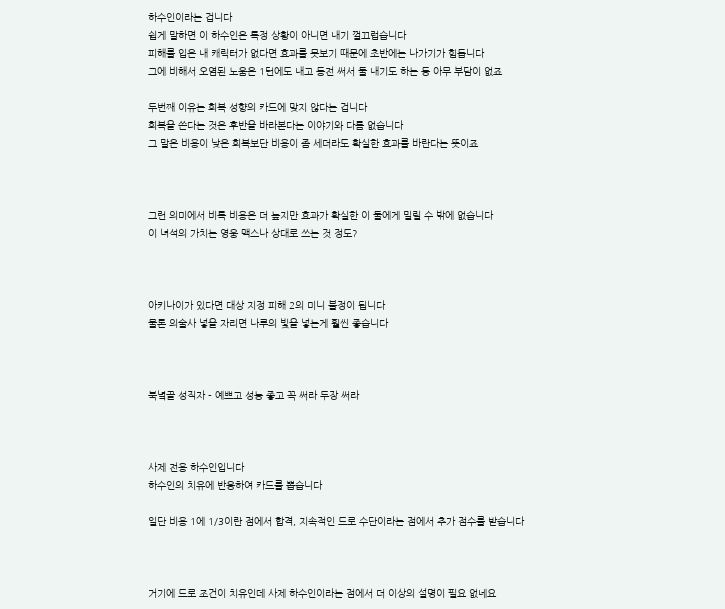하수인이라는 겁니다
쉽게 말하면 이 하수인은 특정 상황이 아니면 내기 껄끄럽습니다
피해를 입은 내 캐릭터가 없다면 효과를 못보기 때문에 초반에는 나가기가 힘듭니다
그에 비해서 오염된 노움은 1턴에도 내고 동전 써서 둘 내기도 하는 등 아무 부담이 없죠

두번째 이유는 회복 성향의 카드에 맞지 않다는 겁니다
회복을 쓴다는 것은 후반을 바라본다는 이야기와 다름 없습니다
그 말은 비용이 낮은 회복보단 비용이 좀 세더라도 확실한 효과를 바란다는 뜻이죠



그런 의미에서 비록 비용은 더 높지만 효과가 확실한 이 둘에게 밀릴 수 밖에 없습니다
이 녀석의 가치는 영웅 맥스나 상대로 쓰는 것 정도?



아키나이가 있다면 대상 지정 피해 2의 미니 불정이 됩니다
물론 의술사 넣을 자리면 나루의 빛을 넣는게 훨씬 좋습니다



북녘골 성직자 - 예쁘고 성능 좋고 꼭 써라 두장 써라



사제 전용 하수인입니다
하수인의 치유에 반응하여 카드를 뽑습니다

일단 비용 1에 1/3이란 점에서 합격, 지속적인 드로 수단이라는 점에서 추가 점수를 받습니다



거기에 드로 조건이 치유인데 사제 하수인이라는 점에서 더 이상의 설명이 필요 없네요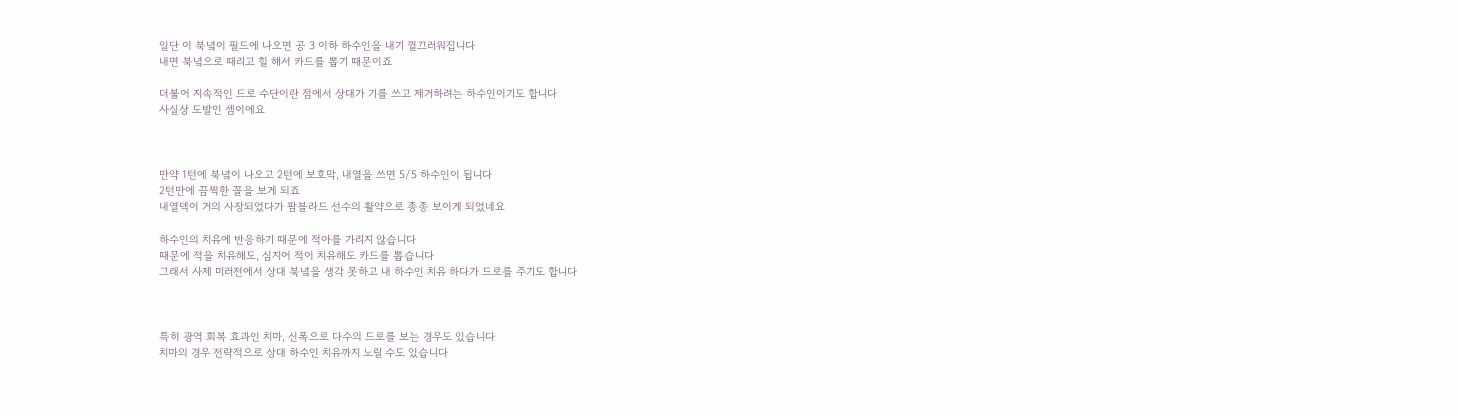일단 이 북녘이 필드에 나오면 공 3 이하 하수인을 내기 껄끄러워집니다
내면 북녘으로 때리고 힐 해서 카드를 뽑기 때문이죠

더불어 지속적인 드로 수단이란 점에서 상대가 기를 쓰고 제거하려는 하수인이기도 합니다
사실상 도발인 셈이에요



만약 1턴에 북녘이 나오고 2턴에 보호막, 내열을 쓰면 5/5 하수인이 됩니다
2턴만에 끔찍한 꼴을 보게 되죠
내열덱이 거의 사장되었다가 팜블라드 선수의 활약으로 종종 보이게 되었네요

하수인의 치유에 반응하기 때문에 적아를 가리지 않습니다
때문에 적을 치유해도, 심지어 적이 치유해도 카드를 뽑습니다
그래서 사제 미러전에서 상대 북녘을 생각 못하고 내 하수인 치유 하다가 드로를 주기도 합니다



특히 광역 회복 효과인 치마, 신폭으로 다수의 드로를 보는 경우도 있습니다
치마의 경우 전략적으로 상대 하수인 치유까지 노릴 수도 있습니다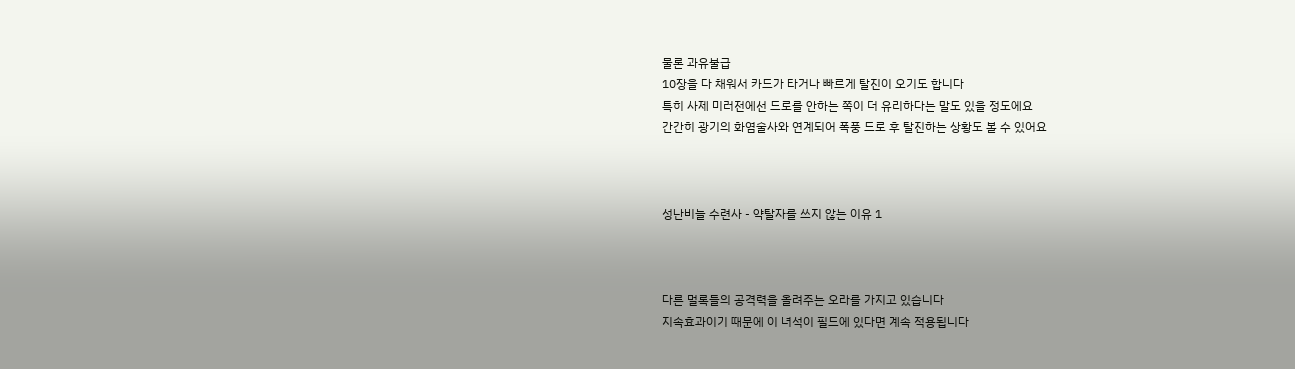물론 과유불급
10장을 다 채워서 카드가 타거나 빠르게 탈진이 오기도 합니다
특히 사제 미러전에선 드로를 안하는 쪽이 더 유리하다는 말도 있을 정도에요
간간히 광기의 화염술사와 연계되어 폭풍 드로 후 탈진하는 상황도 볼 수 있어요



성난비늘 수련사 - 약탈자를 쓰지 않는 이유 1



다른 멀록들의 공격력을 올려주는 오라를 가지고 있습니다
지속효과이기 때문에 이 녀석이 필드에 있다면 계속 적용됩니다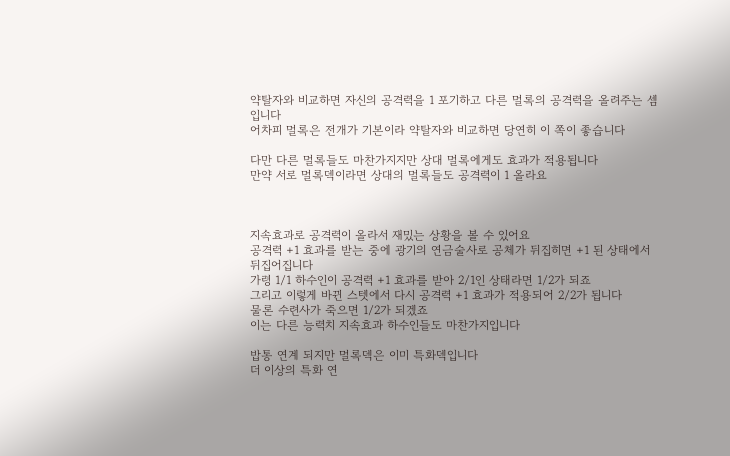약탈자와 비교하면 자신의 공격력을 1 포기하고 다른 멀록의 공격력을 올려주는 셈입니다
어차피 멀록은 전개가 기본이라 약탈자와 비교하면 당연히 이 쪽이 좋습니다

다만 다른 멀록들도 마찬가지지만 상대 멀록에게도 효과가 적용됩니다
만약 서로 멀록덱이라면 상대의 멀록들도 공격력이 1 올라요



지속효과로 공격력이 올라서 재밌는 상황을 볼 수 있어요
공격력 +1 효과를 받는 중에 광기의 연금술사로 공체가 뒤집히면 +1 된 상태에서 뒤집어집니다
가령 1/1 하수인이 공격력 +1 효과를 받아 2/1인 상태라면 1/2가 되죠
그리고 이렇게 바뀐 스텟에서 다시 공격력 +1 효과가 적용되어 2/2가 됩니다
물론 수련사가 죽으면 1/2가 되겠죠
이는 다른 능력치 지속효과 하수인들도 마찬가지입니다

밥통 연계 되지만 멀록덱은 이미 특화덱입니다
더 이상의 특화 연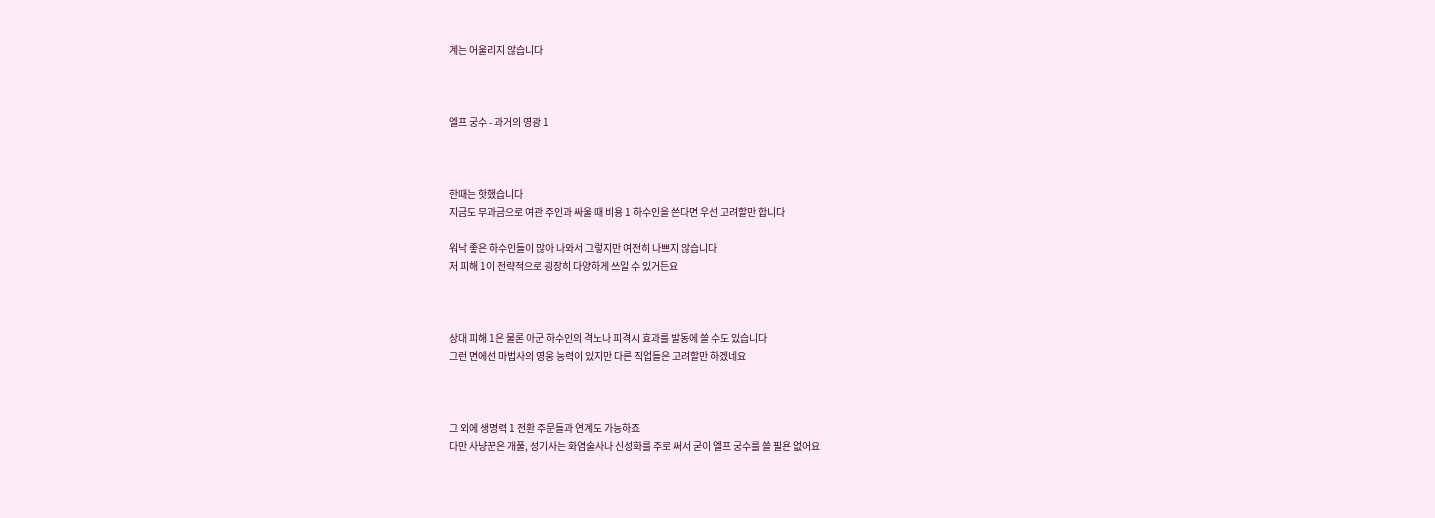계는 어울리지 않습니다



엘프 궁수 - 과거의 영광 1



한때는 핫했습니다
지금도 무과금으로 여관 주인과 싸울 때 비용 1 하수인을 쓴다면 우선 고려할만 합니다

워낙 좋은 하수인들이 많아 나와서 그렇지만 여전히 나쁘지 않습니다
저 피해 1이 전략적으로 굉장히 다양하게 쓰일 수 있거든요



상대 피해 1은 물론 아군 하수인의 격노나 피격시 효과를 발동에 쓸 수도 있습니다
그런 면에선 마법사의 영웅 능력이 있지만 다른 직업들은 고려할만 하겠네요



그 외에 생명력 1 전환 주문들과 연계도 가능하죠
다만 사냥꾼은 개풀, 성기사는 화염술사나 신성화를 주로 써서 굳이 엘프 궁수를 쓸 필욘 없어요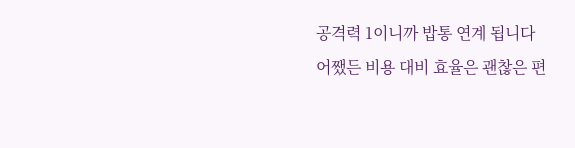공격력 1이니까 밥통 연계 됩니다
어쨌든 비용 대비 효율은 괜찮은 편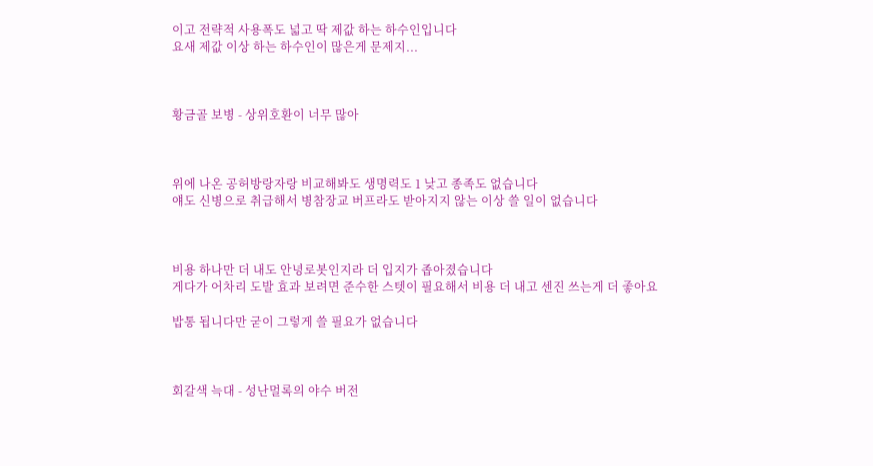이고 전략적 사용폭도 넓고 딱 제값 하는 하수인입니다
요새 제값 이상 하는 하수인이 많은게 문제지...



황금골 보병 - 상위호환이 너무 많아



위에 나온 공허방랑자랑 비교해봐도 생명력도 1 낮고 종족도 없습니다
얘도 신병으로 취급해서 병참장교 버프라도 받아지지 않는 이상 쓸 일이 없습니다



비용 하나만 더 내도 안녕로봇인지라 더 입지가 좁아졌습니다
게다가 어차리 도발 효과 보려면 준수한 스텟이 필요해서 비용 더 내고 센진 쓰는게 더 좋아요

밥통 됩니다만 굳이 그렇게 쓸 필요가 없습니다



회갈색 늑대 - 성난멀록의 야수 버전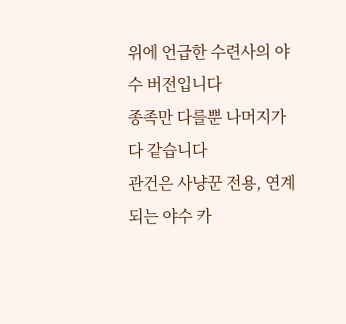위에 언급한 수련사의 야수 버전입니다
종족만 다를뿐 나머지가 다 같습니다
관건은 사냥꾼 전용, 연계되는 야수 카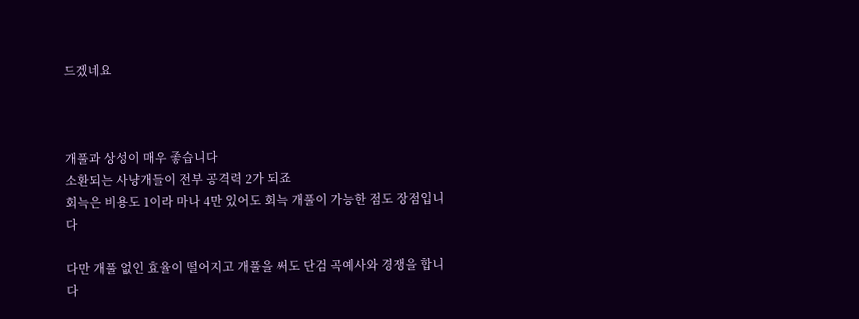드겠네요



개풀과 상성이 매우 좋습니다
소환되는 사냥개들이 전부 공격력 2가 되죠
회늑은 비용도 1이라 마나 4만 있어도 회늑 개풀이 가능한 점도 장점입니다

다만 개풀 없인 효율이 떨어지고 개풀을 써도 단검 곡예사와 경쟁을 합니다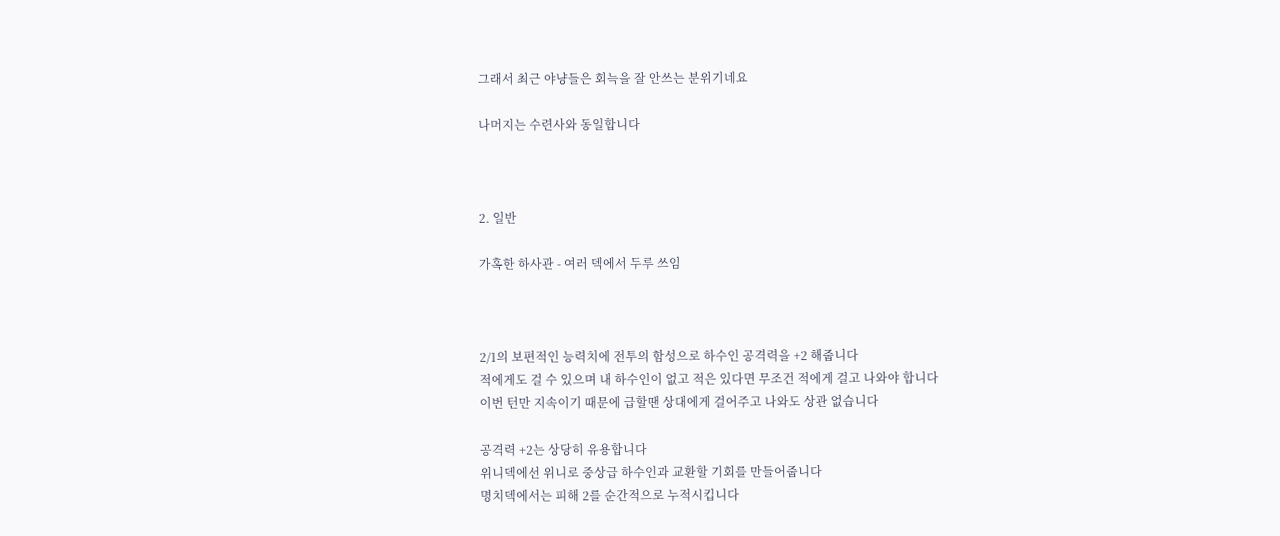그래서 최근 야냥들은 회늑을 잘 안쓰는 분위기네요

나머지는 수련사와 동일합니다



2. 일반

가혹한 하사관 - 여러 덱에서 두루 쓰임



2/1의 보편적인 능력치에 전투의 함성으로 하수인 공격력을 +2 해줍니다
적에게도 걸 수 있으며 내 하수인이 없고 적은 있다면 무조건 적에게 걸고 나와야 합니다
이번 턴만 지속이기 때문에 급할땐 상대에게 걸어주고 나와도 상관 없습니다

공격력 +2는 상당히 유용합니다
위니덱에선 위니로 중상급 하수인과 교환할 기회를 만들어줍니다
명치덱에서는 피해 2를 순간적으로 누적시킵니다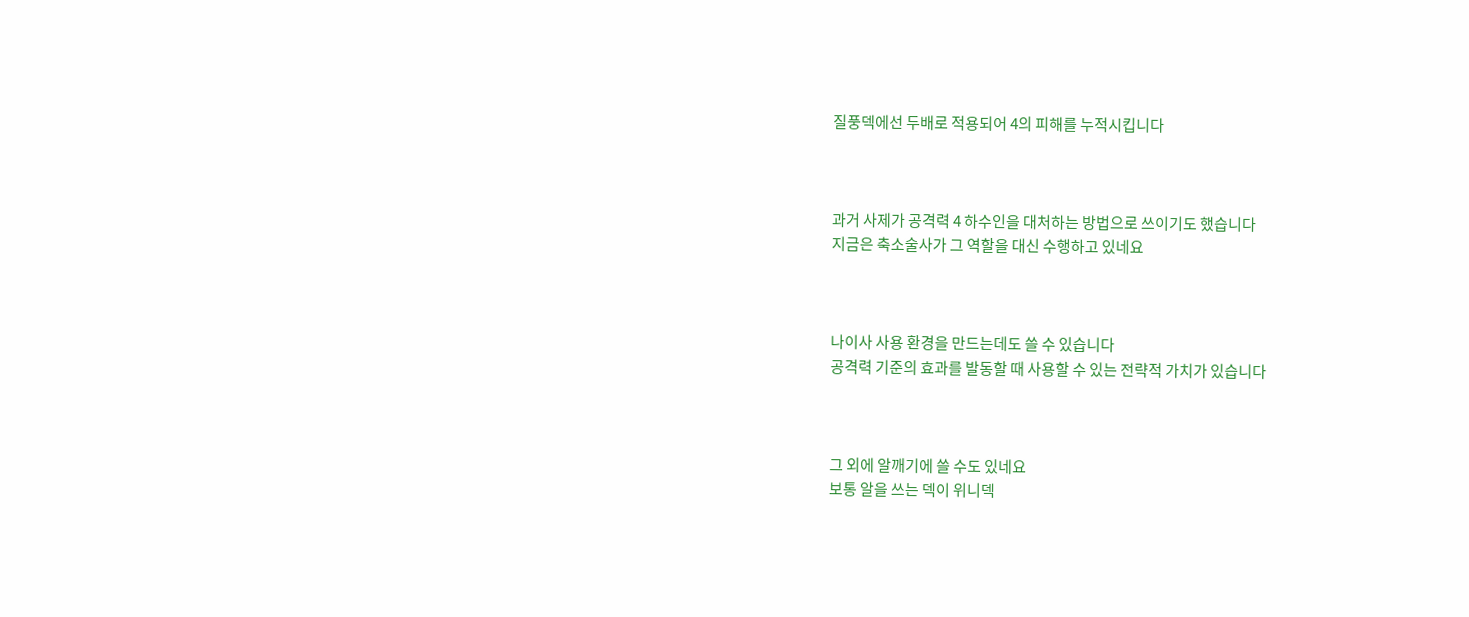질풍덱에선 두배로 적용되어 4의 피해를 누적시킵니다



과거 사제가 공격력 4 하수인을 대처하는 방법으로 쓰이기도 했습니다
지금은 축소술사가 그 역할을 대신 수행하고 있네요



나이사 사용 환경을 만드는데도 쓸 수 있습니다
공격력 기준의 효과를 발동할 때 사용할 수 있는 전략적 가치가 있습니다



그 외에 알깨기에 쓸 수도 있네요
보통 알을 쓰는 덱이 위니덱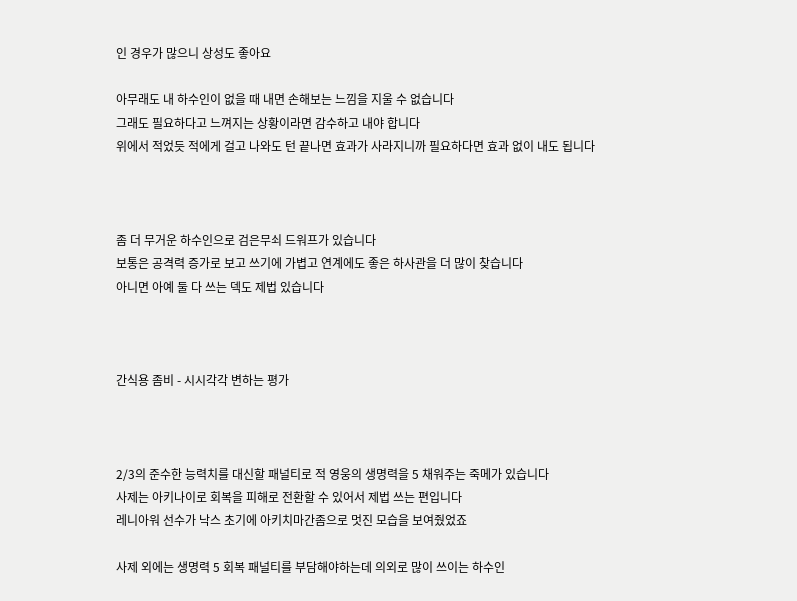인 경우가 많으니 상성도 좋아요

아무래도 내 하수인이 없을 때 내면 손해보는 느낌을 지울 수 없습니다
그래도 필요하다고 느껴지는 상황이라면 감수하고 내야 합니다
위에서 적었듯 적에게 걸고 나와도 턴 끝나면 효과가 사라지니까 필요하다면 효과 없이 내도 됩니다



좀 더 무거운 하수인으로 검은무쇠 드워프가 있습니다
보통은 공격력 증가로 보고 쓰기에 가볍고 연계에도 좋은 하사관을 더 많이 찾습니다
아니면 아예 둘 다 쓰는 덱도 제법 있습니다



간식용 좀비 - 시시각각 변하는 평가



2/3의 준수한 능력치를 대신할 패널티로 적 영웅의 생명력을 5 채워주는 죽메가 있습니다
사제는 아키나이로 회복을 피해로 전환할 수 있어서 제법 쓰는 편입니다
레니아워 선수가 낙스 초기에 아키치마간좀으로 멋진 모습을 보여줬었죠

사제 외에는 생명력 5 회복 패널티를 부담해야하는데 의외로 많이 쓰이는 하수인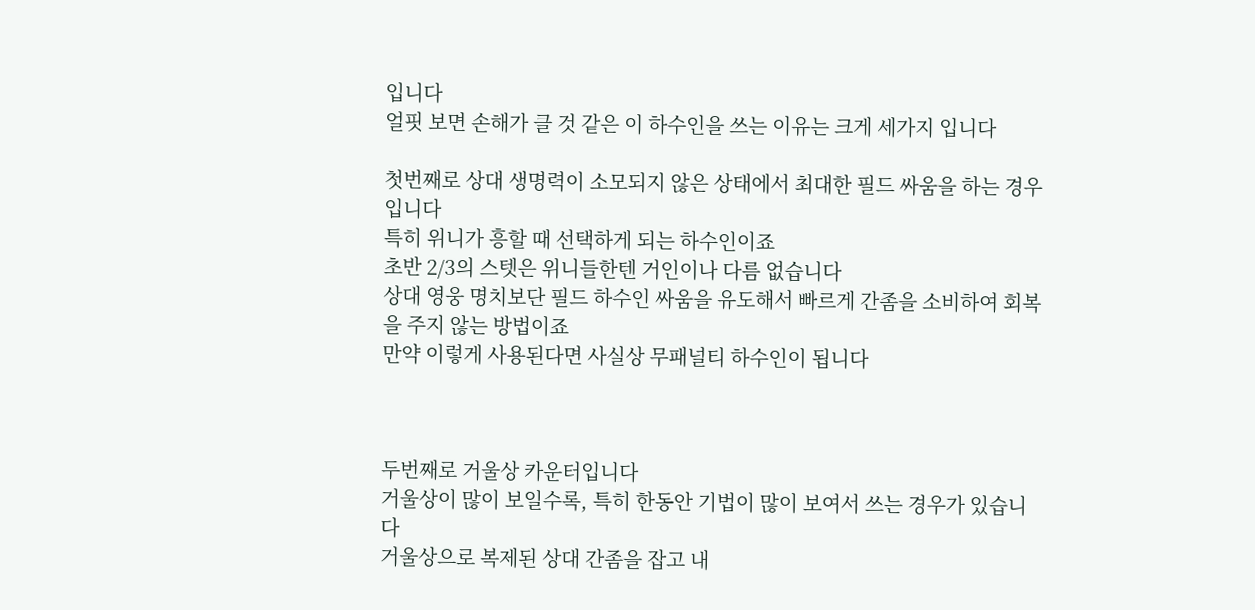입니다
얼핏 보면 손해가 클 것 같은 이 하수인을 쓰는 이유는 크게 세가지 입니다

첫번째로 상대 생명력이 소모되지 않은 상태에서 최대한 필드 싸움을 하는 경우입니다
특히 위니가 흥할 때 선택하게 되는 하수인이죠
초반 2/3의 스텟은 위니들한텐 거인이나 다름 없습니다
상대 영웅 명치보단 필드 하수인 싸움을 유도해서 빠르게 간좀을 소비하여 회복을 주지 않는 방법이죠
만약 이렇게 사용된다면 사실상 무패널티 하수인이 됩니다



두번째로 거울상 카운터입니다
거울상이 많이 보일수록, 특히 한동안 기법이 많이 보여서 쓰는 경우가 있습니다
거울상으로 복제된 상대 간좀을 잡고 내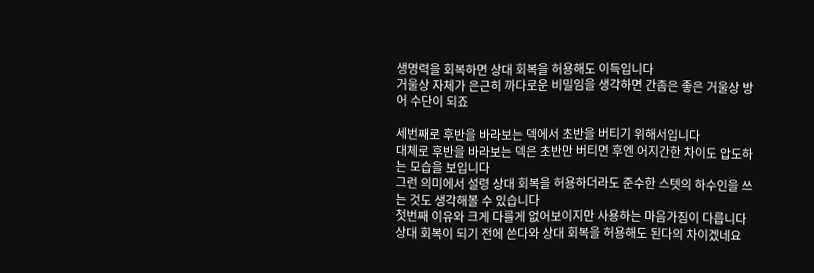생명력을 회복하면 상대 회복을 허용해도 이득입니다
거울상 자체가 은근히 까다로운 비밀임을 생각하면 간좀은 좋은 거울상 방어 수단이 되죠

세번째로 후반을 바라보는 덱에서 초반을 버티기 위해서입니다
대체로 후반을 바라보는 덱은 초반만 버티면 후엔 어지간한 차이도 압도하는 모습을 보입니다
그런 의미에서 설령 상대 회복을 허용하더라도 준수한 스텟의 하수인을 쓰는 것도 생각해볼 수 있습니다
첫번째 이유와 크게 다를게 없어보이지만 사용하는 마음가짐이 다릅니다
상대 회복이 되기 전에 쓴다와 상대 회복을 허용해도 된다의 차이겠네요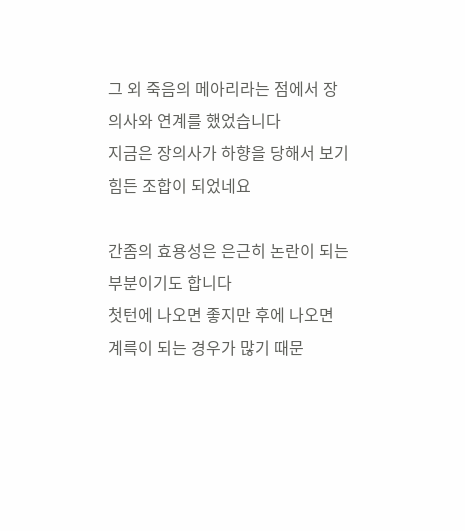그 외 죽음의 메아리라는 점에서 장의사와 연계를 했었습니다
지금은 장의사가 하향을 당해서 보기 힘든 조합이 되었네요

간좀의 효용성은 은근히 논란이 되는 부분이기도 합니다
첫턴에 나오면 좋지만 후에 나오면 계륵이 되는 경우가 많기 때문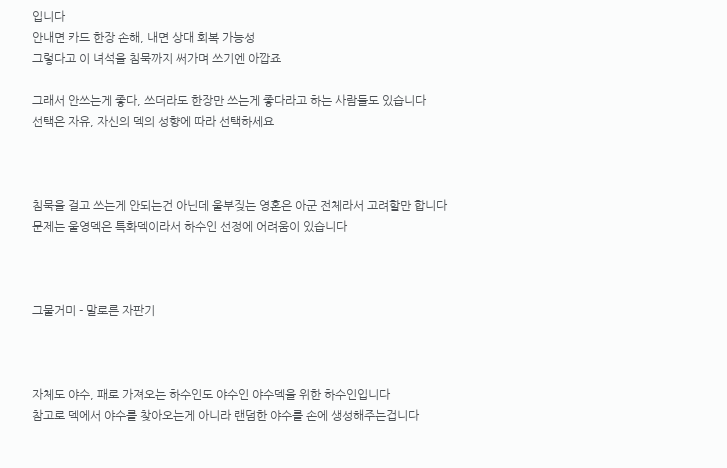입니다
안내면 카드 한장 손해, 내면 상대 회복 가능성
그렇다고 이 녀석을 침묵까지 써가며 쓰기엔 아깝죠

그래서 안쓰는게 좋다, 쓰더라도 한장만 쓰는게 좋다라고 하는 사람들도 있습니다
선택은 자유, 자신의 덱의 성향에 따라 선택하세요



침묵을 걸고 쓰는게 안되는건 아닌데 울부짖는 영혼은 아군 전체라서 고려할만 합니다
문제는 울영덱은 특화덱이라서 하수인 선정에 어려움이 있습니다



그물거미 - 말로른 자판기



자체도 야수, 패로 가져오는 하수인도 야수인 야수덱을 위한 하수인입니다
참고로 덱에서 야수를 찾아오는게 아니라 랜덤한 야수를 손에 생성해주는겁니다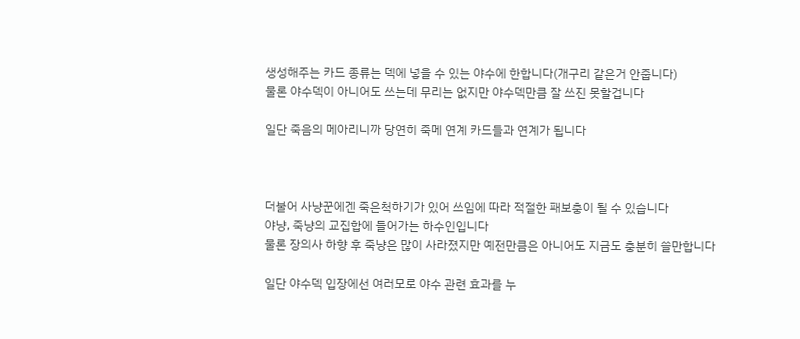생성해주는 카드 종류는 덱에 넣을 수 있는 야수에 한합니다(개구리 같은거 안줍니다)
물론 야수덱이 아니어도 쓰는데 무리는 없지만 야수덱만큼 잘 쓰진 못할겁니다

일단 죽음의 메아리니까 당연히 죽메 연계 카드들과 연계가 됩니다



더불어 사냥꾼에겐 죽은척하기가 있어 쓰임에 따라 적절한 패보충이 될 수 있습니다
야냥, 죽냥의 교집합에 들어가는 하수인입니다
물론 장의사 하향 후 죽냥은 많이 사라졌지만 예전만큼은 아니어도 지금도 충분히 쓸만합니다

일단 야수덱 입장에선 여러모로 야수 관련 효과를 누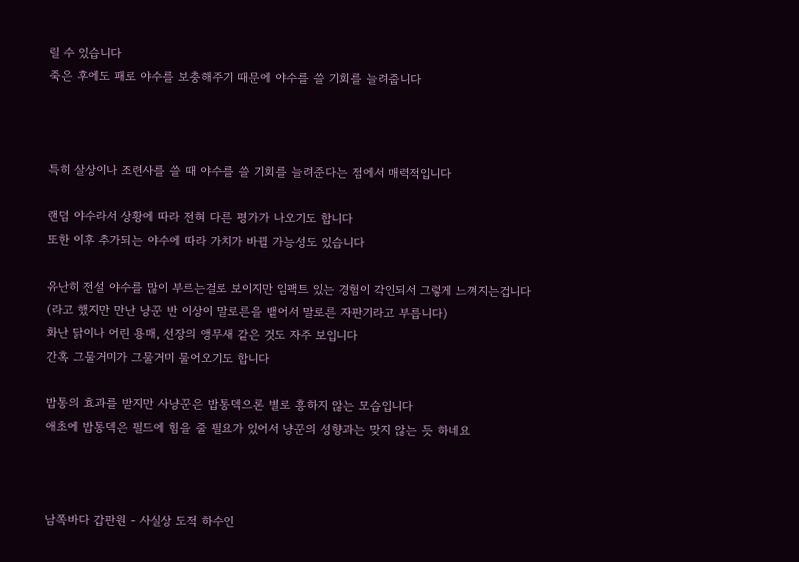릴 수 있습니다
죽은 후에도 패로 야수를 보충해주기 때문에 야수를 쓸 기회를 늘려줍니다



특히 살상이나 조련사를 쓸 때 야수를 쓸 기회를 늘려준다는 점에서 매력적입니다

랜덤 야수라서 상황에 따라 전혀 다른 평가가 나오기도 합니다
또한 이후 추가되는 야수에 따라 가치가 바뀔 가능성도 있습니다

유난히 전설 야수를 많이 부르는걸로 보이지만 임팩트 있는 경험이 각인되서 그렇게 느껴지는겁니다
(라고 했지만 만난 냥꾼 반 이상이 말로른을 뱉어서 말로른 자판기라고 부릅니다)
화난 닭이나 어린 용매, 선장의 앵무새 같은 것도 자주 보입니다
간혹 그물거미가 그물거미 물어오기도 합니다

밥통의 효과를 받지만 사냥꾼은 밥통덱으론 별로 흥하지 않는 모습입니다
애초에 밥통덱은 필드에 힘을 줄 필요가 있어서 냥꾼의 성향과는 맞지 않는 듯 하네요



남쪽바다 갑판원 - 사실상 도적 하수인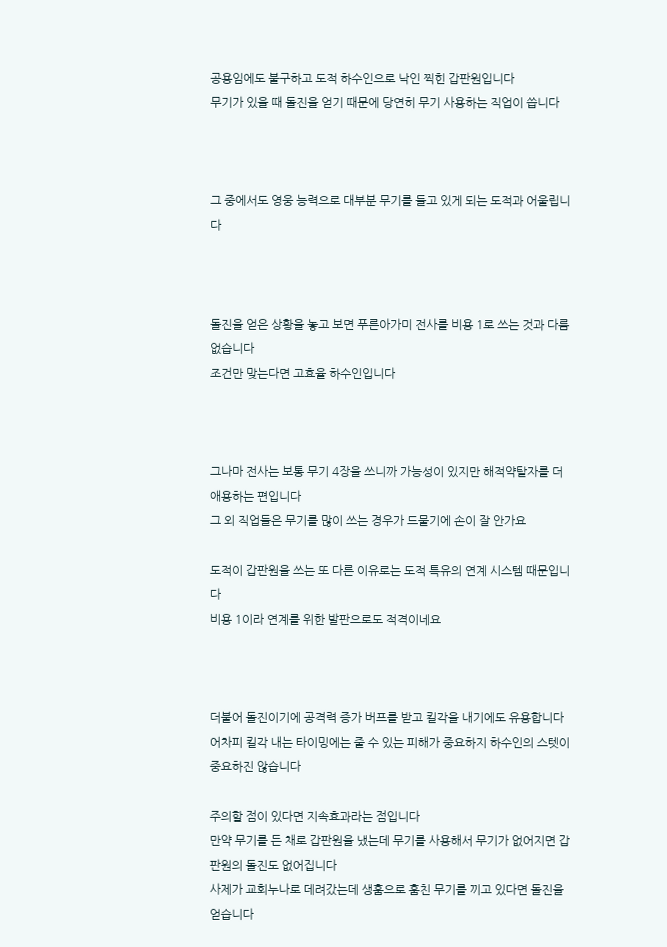공용임에도 불구하고 도적 하수인으로 낙인 찍힌 갑판원입니다
무기가 있을 때 돌진을 얻기 때문에 당연히 무기 사용하는 직업이 씁니다



그 중에서도 영웅 능력으로 대부분 무기를 들고 있게 되는 도적과 어울립니다



돌진을 얻은 상황을 놓고 보면 푸른아가미 전사를 비용 1로 쓰는 것과 다름 없습니다
조건만 맞는다면 고효율 하수인입니다



그나마 전사는 보통 무기 4장을 쓰니까 가능성이 있지만 해적약탈자를 더 애용하는 편입니다
그 외 직업들은 무기를 많이 쓰는 경우가 드물기에 손이 잘 안가요

도적이 갑판원을 쓰는 또 다른 이유로는 도적 특유의 연계 시스템 때문입니다
비용 1이라 연계를 위한 발판으로도 적격이네요



더불어 돌진이기에 공격력 증가 버프를 받고 킬각을 내기에도 유용합니다
어차피 킬각 내는 타이밍에는 줄 수 있는 피해가 중요하지 하수인의 스텟이 중요하진 않습니다

주의할 점이 있다면 지속효과라는 점입니다
만약 무기를 든 채로 갑판원을 냈는데 무기를 사용해서 무기가 없어지면 갑판원의 돌진도 없어집니다
사제가 교회누나로 데려갔는데 생훔으로 훔친 무기를 끼고 있다면 돌진을 얻습니다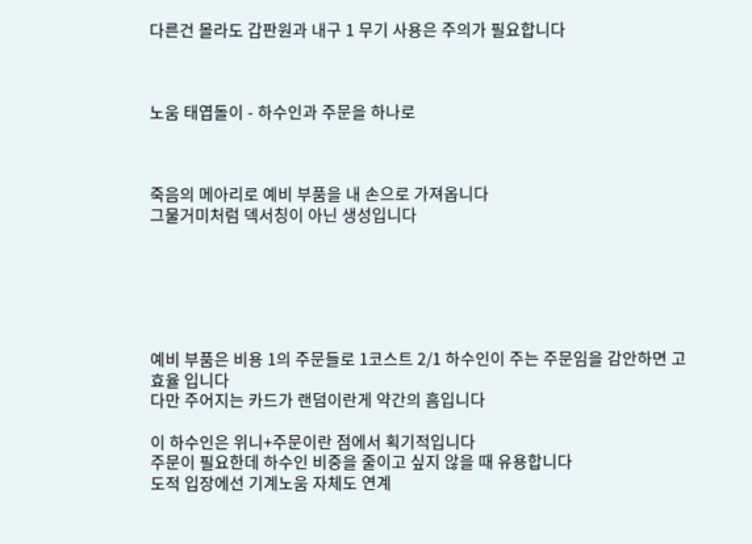다른건 몰라도 갑판원과 내구 1 무기 사용은 주의가 필요합니다



노움 태엽돌이 - 하수인과 주문을 하나로



죽음의 메아리로 예비 부품을 내 손으로 가져옵니다
그물거미처럼 덱서칭이 아닌 생성입니다






예비 부품은 비용 1의 주문들로 1코스트 2/1 하수인이 주는 주문임을 감안하면 고효율 입니다
다만 주어지는 카드가 랜덤이란게 약간의 흠입니다

이 하수인은 위니+주문이란 점에서 획기적입니다
주문이 필요한데 하수인 비중을 줄이고 싶지 않을 때 유용합니다
도적 입장에선 기계노움 자체도 연계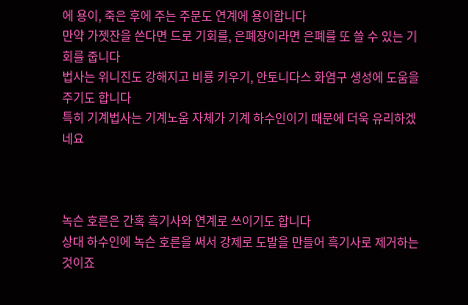에 용이, 죽은 후에 주는 주문도 연계에 용이합니다
만약 가젯잔을 쓴다면 드로 기회를, 은폐장이라면 은폐를 또 쓸 수 있는 기회를 줍니다
법사는 위니진도 강해지고 비룡 키우기, 안토니다스 화염구 생성에 도움을 주기도 합니다
특히 기계법사는 기계노움 자체가 기계 하수인이기 때문에 더욱 유리하겠네요



녹슨 호른은 간혹 흑기사와 연계로 쓰이기도 합니다
상대 하수인에 녹슨 호른을 써서 강제로 도발을 만들어 흑기사로 제거하는 것이죠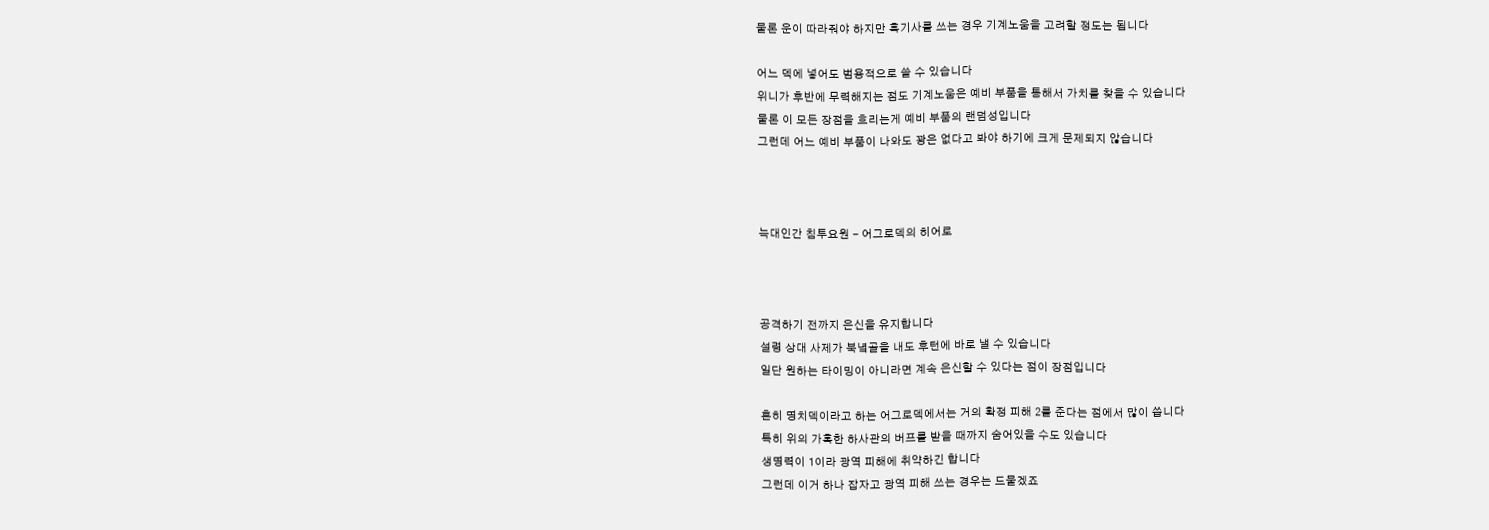물론 운이 따라줘야 하지만 흑기사를 쓰는 경우 기계노움을 고려할 정도는 됩니다

어느 덱에 넣어도 범용적으로 쓸 수 있습니다
위니가 후반에 무력해지는 점도 기계노움은 예비 부품을 통해서 가치를 찾을 수 있습니다
물론 이 모든 장점을 흐리는게 예비 부품의 랜덤성입니다
그런데 어느 예비 부품이 나와도 꽝은 없다고 봐야 하기에 크게 문제되지 않습니다



늑대인간 침투요원 - 어그로덱의 히어로



공격하기 전까지 은신을 유지합니다
설령 상대 사제가 북녘골을 내도 후턴에 바로 낼 수 있습니다
일단 원하는 타이밍이 아니라면 계속 은신할 수 있다는 점이 장점입니다

흔히 명치덱이라고 하는 어그로덱에서는 거의 확정 피해 2를 준다는 점에서 많이 씁니다
특히 위의 가혹한 하사관의 버프를 받을 때까지 숨어있을 수도 있습니다
생명력이 1이라 광역 피해에 취약하긴 합니다
그런데 이거 하나 잡자고 광역 피해 쓰는 경우는 드물겠죠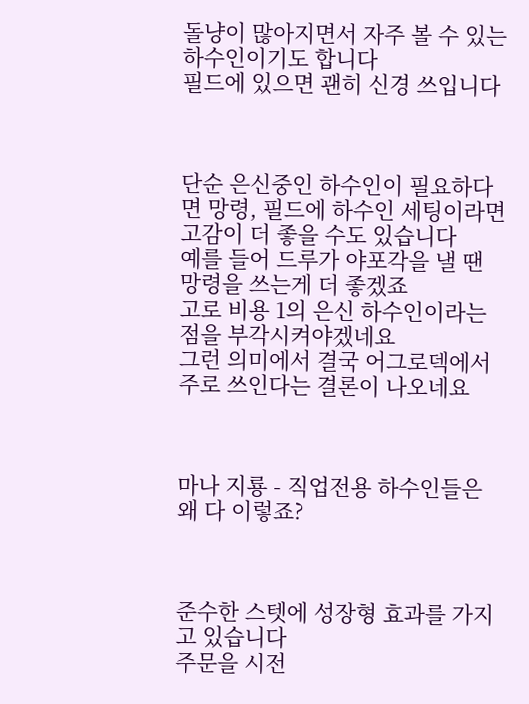돌냥이 많아지면서 자주 볼 수 있는 하수인이기도 합니다
필드에 있으면 괜히 신경 쓰입니다



단순 은신중인 하수인이 필요하다면 망령, 필드에 하수인 세팅이라면 고감이 더 좋을 수도 있습니다
예를 들어 드루가 야포각을 낼 땐 망령을 쓰는게 더 좋겠죠
고로 비용 1의 은신 하수인이라는 점을 부각시켜야겠네요
그런 의미에서 결국 어그로덱에서 주로 쓰인다는 결론이 나오네요



마나 지룡 - 직업전용 하수인들은 왜 다 이렇죠?



준수한 스텟에 성장형 효과를 가지고 있습니다
주문을 시전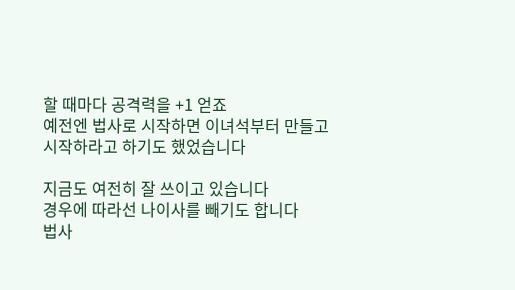할 때마다 공격력을 +1 얻죠
예전엔 법사로 시작하면 이녀석부터 만들고 시작하라고 하기도 했었습니다

지금도 여전히 잘 쓰이고 있습니다
경우에 따라선 나이사를 빼기도 합니다
법사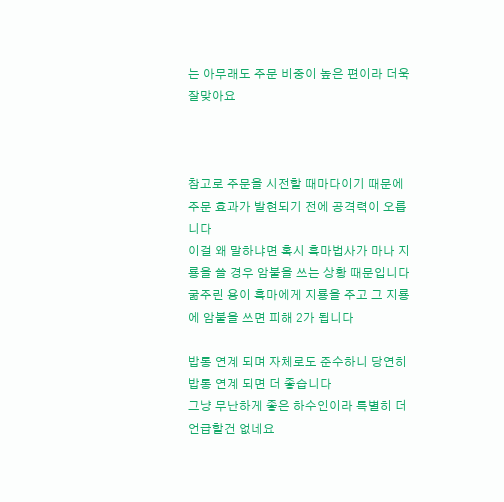는 아무래도 주문 비중이 높은 편이라 더욱 잘맞아요



참고로 주문을 시전할 때마다이기 때문에 주문 효과가 발현되기 전에 공격력이 오릅니다
이걸 왜 말하냐면 혹시 흑마법사가 마나 지룡을 쓸 경우 암불을 쓰는 상황 때문입니다
굶주린 용이 흑마에게 지룡을 주고 그 지룡에 암불을 쓰면 피해 2가 됩니다

밥통 연계 되며 자체로도 준수하니 당연히 밥통 연계 되면 더 좋습니다
그냥 무난하게 좋은 하수인이라 특별히 더 언급할건 없네요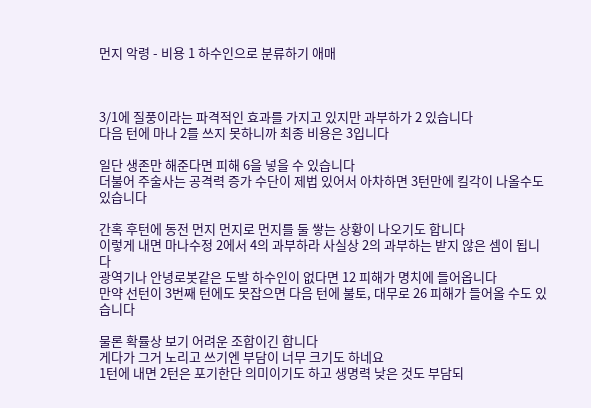먼지 악령 - 비용 1 하수인으로 분류하기 애매



3/1에 질풍이라는 파격적인 효과를 가지고 있지만 과부하가 2 있습니다
다음 턴에 마나 2를 쓰지 못하니까 최종 비용은 3입니다

일단 생존만 해준다면 피해 6을 넣을 수 있습니다
더불어 주술사는 공격력 증가 수단이 제법 있어서 아차하면 3턴만에 킬각이 나올수도 있습니다

간혹 후턴에 동전 먼지 먼지로 먼지를 둘 쌓는 상황이 나오기도 합니다
이렇게 내면 마나수정 2에서 4의 과부하라 사실상 2의 과부하는 받지 않은 셈이 됩니다
광역기나 안녕로봇같은 도발 하수인이 없다면 12 피해가 명치에 들어옵니다
만약 선턴이 3번째 턴에도 못잡으면 다음 턴에 불토, 대무로 26 피해가 들어올 수도 있습니다

물론 확률상 보기 어려운 조합이긴 합니다
게다가 그거 노리고 쓰기엔 부담이 너무 크기도 하네요
1턴에 내면 2턴은 포기한단 의미이기도 하고 생명력 낮은 것도 부담되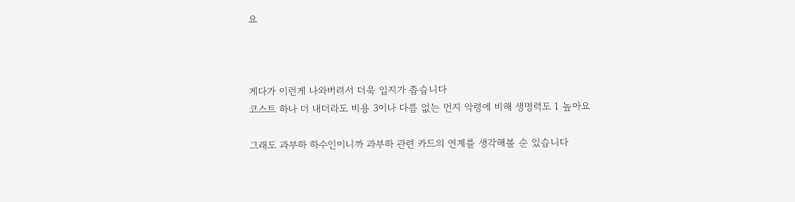요



게다가 이런게 나와버려서 더욱 입지가 좁습니다
코스트 하나 더 내더라도 비용 3이나 다름 없는 먼지 악령에 비해 생명력도 1 높아요

그래도 과부하 하수인이니까 과부하 관련 카드의 연계를 생각해볼 순 있습니다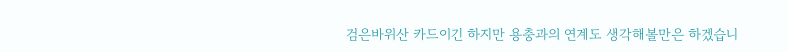검은바위산 카드이긴 하지만 용충과의 연계도 생각해볼만은 하겠습니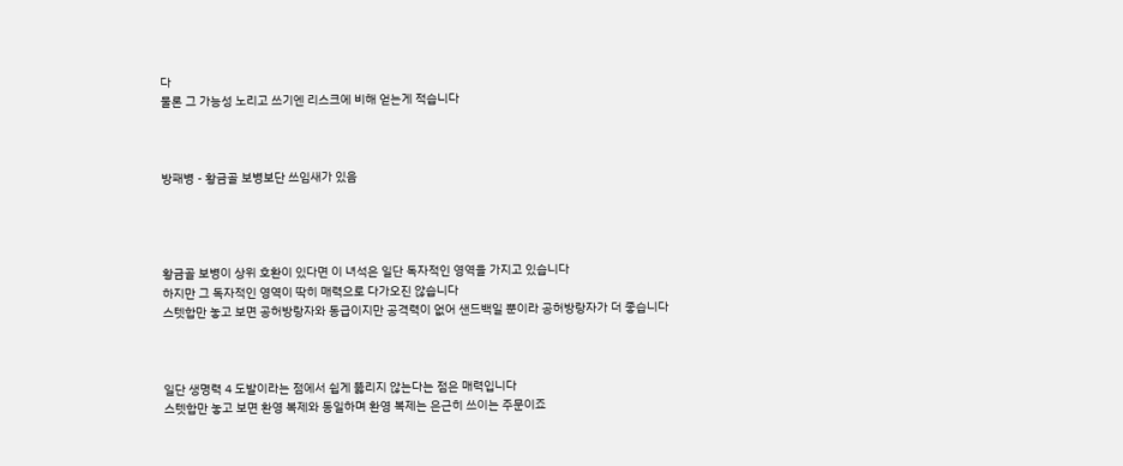다
물론 그 가능성 노리고 쓰기엔 리스크에 비해 얻는게 적습니다



방패병 - 황금골 보병보단 쓰임새가 있음




황금골 보병이 상위 호환이 있다면 이 녀석은 일단 독자적인 영역을 가지고 있습니다
하지만 그 독자적인 영역이 딱히 매력으로 다가오진 않습니다
스텟합만 놓고 보면 공허방랑자와 동급이지만 공격력이 없어 샌드백일 뿐이라 공허방랑자가 더 좋습니다



일단 생명력 4 도발이라는 점에서 쉽게 뚫리지 않는다는 점은 매력입니다
스텟합만 놓고 보면 환영 복제와 동일하며 환영 복제는 은근히 쓰이는 주문이죠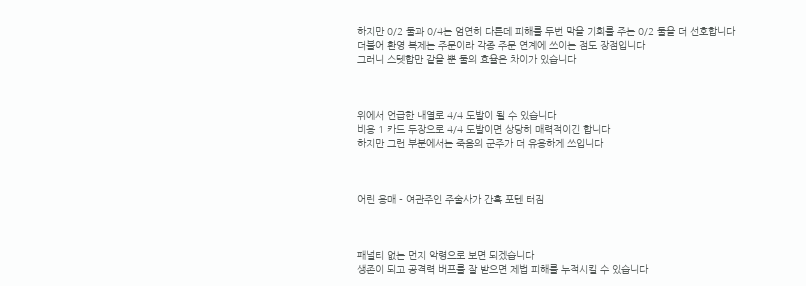하지만 0/2 둘과 0/4는 엄연히 다른데 피해를 두번 막을 기회를 주는 0/2 둘을 더 선호합니다
더불어 환영 복제는 주문이라 각종 주문 연계에 쓰이는 점도 장점입니다
그러니 스텟합만 같을 뿐 둘의 효율은 차이가 있습니다



위에서 언급한 내열로 4/4 도발이 될 수 있습니다
비용 1 카드 두장으로 4/4 도발이면 상당히 매력적이긴 합니다
하지만 그런 부분에서는 죽음의 군주가 더 유용하게 쓰입니다



어린 용매 - 여관주인 주술사가 간혹 포텐 터짐



패널티 없는 먼지 악령으로 보면 되겠습니다
생존이 되고 공격력 버프를 잘 받으면 제법 피해를 누적시킬 수 있습니다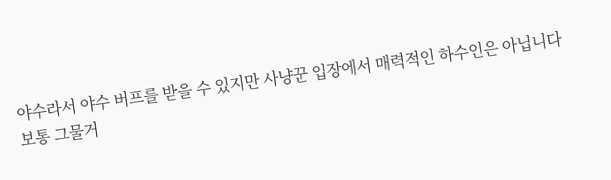야수라서 야수 버프를 받을 수 있지만 사냥꾼 입장에서 매력적인 하수인은 아닙니다
보통 그물거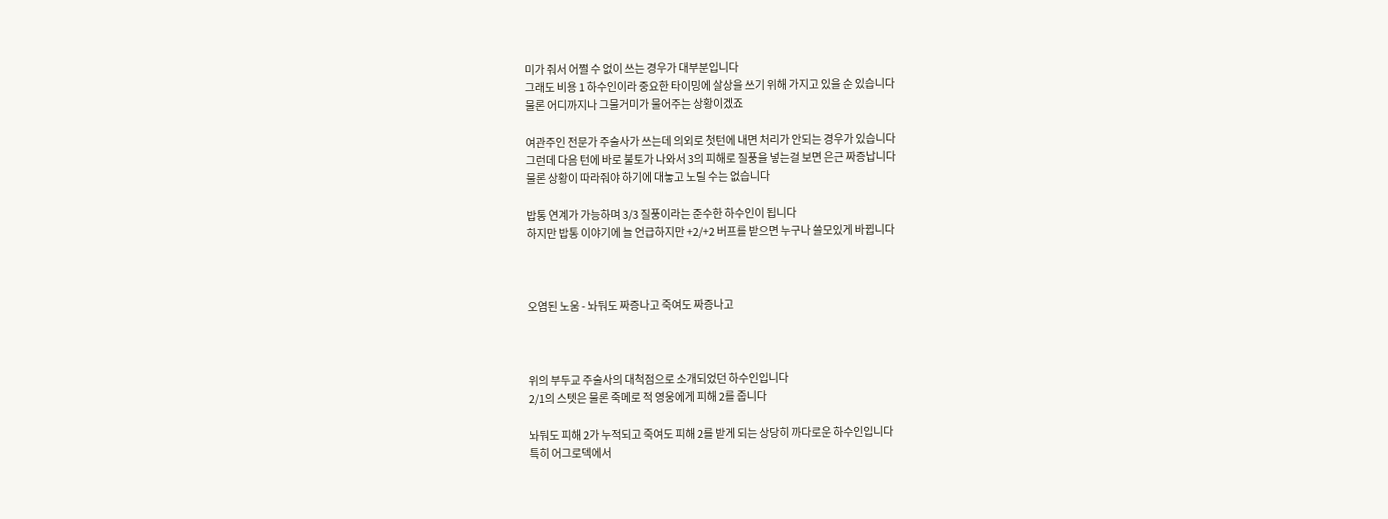미가 줘서 어쩔 수 없이 쓰는 경우가 대부분입니다
그래도 비용 1 하수인이라 중요한 타이밍에 살상을 쓰기 위해 가지고 있을 순 있습니다
물론 어디까지나 그물거미가 물어주는 상황이겠죠

여관주인 전문가 주술사가 쓰는데 의외로 첫턴에 내면 처리가 안되는 경우가 있습니다
그런데 다음 턴에 바로 불토가 나와서 3의 피해로 질풍을 넣는걸 보면 은근 짜증납니다
물론 상황이 따라줘야 하기에 대놓고 노릴 수는 없습니다

밥통 연계가 가능하며 3/3 질풍이라는 준수한 하수인이 됩니다
하지만 밥통 이야기에 늘 언급하지만 +2/+2 버프를 받으면 누구나 쓸모있게 바뀝니다



오염된 노움 - 놔둬도 짜증나고 죽여도 짜증나고



위의 부두교 주술사의 대척점으로 소개되었던 하수인입니다
2/1의 스텟은 물론 죽메로 적 영웅에게 피해 2를 줍니다

놔둬도 피해 2가 누적되고 죽여도 피해 2를 받게 되는 상당히 까다로운 하수인입니다
특히 어그로덱에서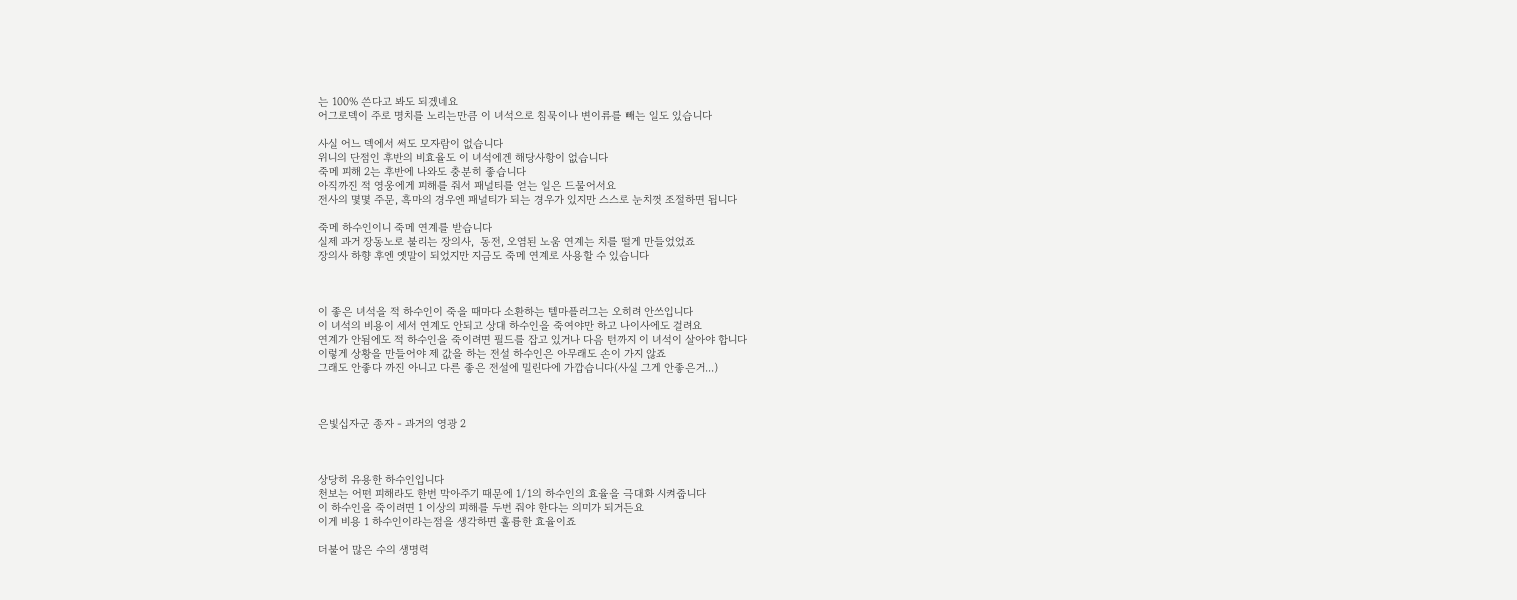는 100% 쓴다고 봐도 되겠네요
어그로덱이 주로 명치를 노리는만큼 이 녀석으로 침묵이나 변이류를 빼는 일도 있습니다

사실 어느 덱에서 써도 모자람이 없습니다
위니의 단점인 후반의 비효율도 이 녀석에겐 해당사항이 없습니다
죽메 피해 2는 후반에 나와도 충분히 좋습니다
아직까진 적 영웅에게 피해를 줘서 패널티를 얻는 일은 드물어서요
전사의 몇몇 주문, 흑마의 경우엔 패널티가 되는 경우가 있지만 스스로 눈치껏 조절하면 됩니다

죽메 하수인이니 죽메 연계를 받습니다
실제 과거 장동노로 불리는 장의사,  동전, 오염된 노움 연계는 치를 떨게 만들었었죠
장의사 하향 후엔 옛말이 되었지만 지금도 죽메 연계로 사용할 수 있습니다



이 좋은 녀석을 적 하수인이 죽을 때마다 소환하는 텔마플러그는 오히려 안쓰입니다
이 녀석의 비용이 세서 연계도 안되고 상대 하수인을 죽여야만 하고 나이사에도 걸려요
연계가 안됨에도 적 하수인을 죽이려면 필드를 잡고 있거나 다음 턴까지 이 녀석이 살아야 합니다
이렇게 상황을 만들어야 제 값을 하는 전설 하수인은 아무래도 손이 가지 않죠
그래도 안좋다 까진 아니고 다른 좋은 전설에 밀린다에 가깝습니다(사실 그게 안좋은거...)



은빛십자군 종자 - 과거의 영광 2



상당히 유용한 하수인입니다
천보는 어떤 피해라도 한번 막아주기 때문에 1/1의 하수인의 효율을 극대화 시켜줍니다
이 하수인을 죽이려면 1 이상의 피해를 두번 줘야 한다는 의미가 되거든요
이게 비용 1 하수인이라는점을 생각하면 훌륭한 효율이죠

더불어 많은 수의 생명력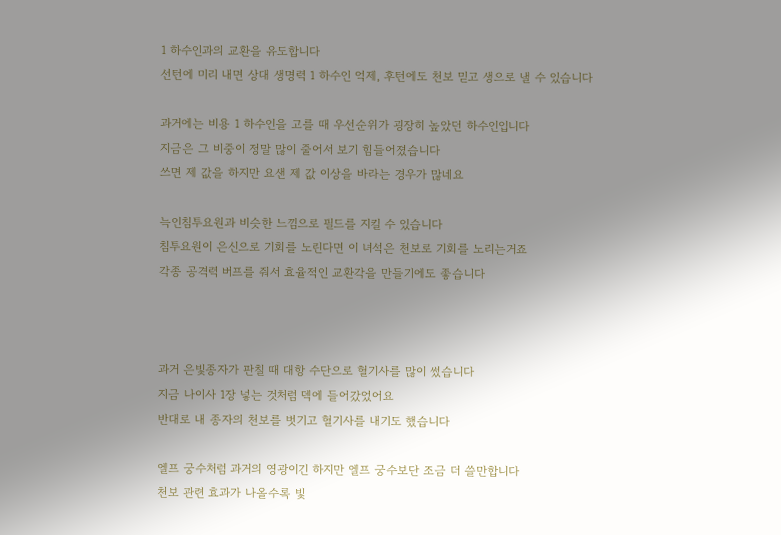1 하수인과의 교환을 유도합니다
선턴에 미리 내면 상대 생명력 1 하수인 억제, 후턴에도 천보 믿고 생으로 낼 수 있습니다

과거에는 비용 1 하수인을 고를 때 우선순위가 굉장히 높았던 하수인입니다
지금은 그 비중이 정말 많이 줄어서 보기 힘들어졌습니다
쓰면 제 값을 하지만 요샌 제 값 이상을 바라는 경우가 많네요

늑인침투요원과 비슷한 느낌으로 필드를 지킬 수 있습니다
침투요원이 은신으로 기회를 노린다면 이 녀석은 천보로 기회를 노리는거죠
각종 공격력 버프를 줘서 효율적인 교환각을 만들기에도 좋습니다



과거 은빛종자가 판칠 때 대항 수단으로 혈기사를 많이 썼습니다
지금 나이사 1장 넣는 것처럼 덱에 들어갔었어요
반대로 내 종자의 천보를 벗기고 혈기사를 내기도 했습니다

엘프 궁수처럼 과거의 영광이긴 하지만 엘프 궁수보단 조금 더 쓸만합니다
천보 관련 효과가 나올수록 빛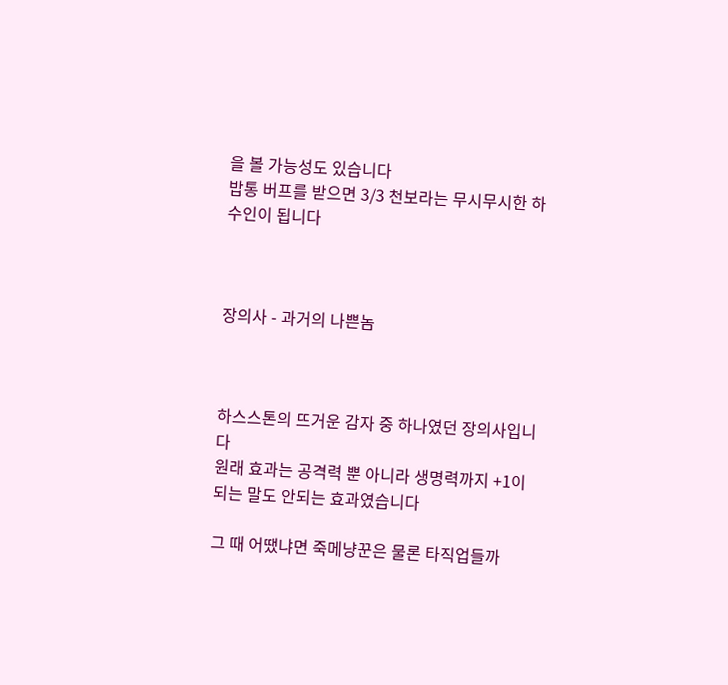을 볼 가능성도 있습니다
밥통 버프를 받으면 3/3 천보라는 무시무시한 하수인이 됩니다



장의사 - 과거의 나쁜놈



하스스톤의 뜨거운 감자 중 하나였던 장의사입니다
원래 효과는 공격력 뿐 아니라 생명력까지 +1이 되는 말도 안되는 효과였습니다

그 때 어땠냐면 죽메냥꾼은 물론 타직업들까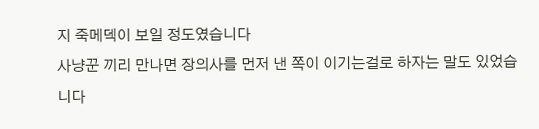지 죽메덱이 보일 정도였습니다
사냥꾼 끼리 만나면 장의사를 먼저 낸 쪽이 이기는걸로 하자는 말도 있었습니다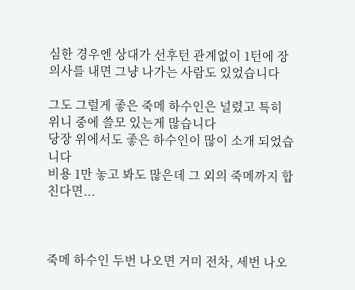심한 경우엔 상대가 선후턴 관계없이 1턴에 장의사를 내면 그냥 나가는 사람도 있었습니다

그도 그럴게 좋은 죽메 하수인은 널렸고 특히 위니 중에 쓸모 있는게 많습니다
당장 위에서도 좋은 하수인이 많이 소개 되었습니다
비용 1만 놓고 봐도 많은데 그 외의 죽메까지 합친다면...



죽메 하수인 두번 나오면 거미 전차, 세번 나오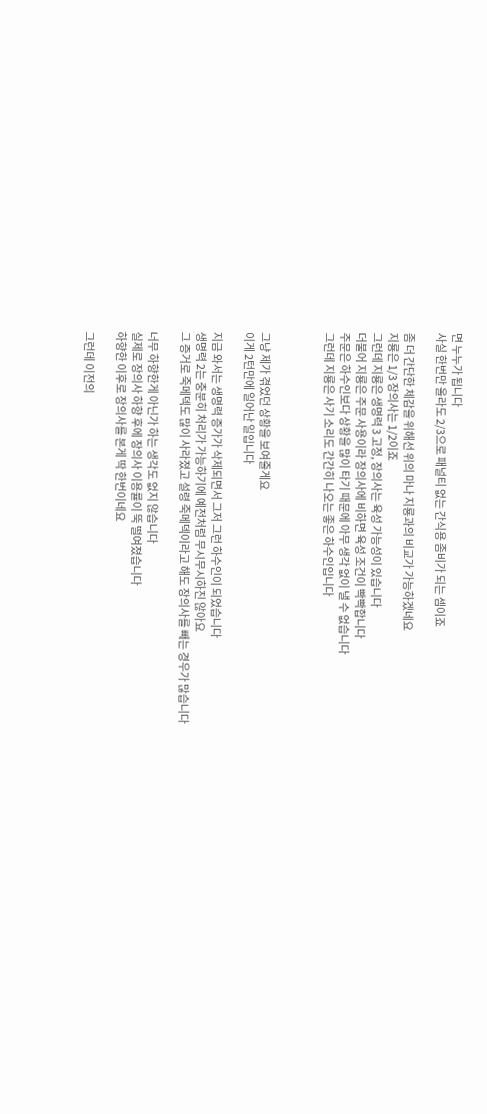면 누누가 됩니다
사실 한번만 올라도 2/3으로 패널티 없는 간식용 좀비가 되는 셈이죠

좀 더 간단한 체감을 위해선 위의 마나 지룡과의 비교가 가능하겠네요
지룡은 1/3 장의사는 1/2이죠
그런데 지룡은 생명력 3 고정, 장의사는 육성 가능성이 있습니다
더불어 지룡은 주문 사용이라 장의사에 비하면 육성 조건이 빡빡합니다
주문은 하수인보다 상황을 많이 타기 때문에 아무 생각 없이 낼 수 없습니다
그런데 지룡은 사기 소리도 간간히 나오는 좋은 하수인입니다



그냥 제가 겪었던 상황을 보여줄게요
이게 2턴만에 일어난 일입니다

지금 와서는 생명력 증가가 삭제되면서 그저 그런 하수인이 되었습니다
생명력 2는 충분히 처리가 가능하기에 예전처럼 무시무시하진 않아요
그 증거로 죽메덱도 많이 사라졌고 설령 죽메덱이라고 해도 장의사를 빼는 경우가 많습니다

너무 하향한게 아닌가 하는 생각도 없지 않습니다
실제로 장의사 하향 후에 장의사 이용률이 뚝 떨여졌습니다
하향한 이후로 장의사를 본게 딱 한번이네요

그런데 이전의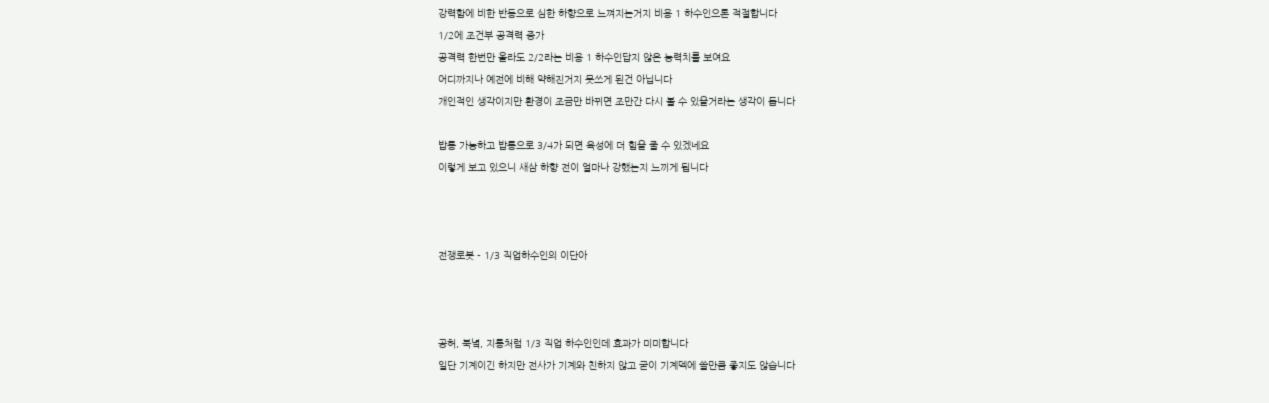강력함에 비한 반동으로 심한 하향으로 느껴지는거지 비용 1 하수인으론 적절합니다
1/2에 조건부 공격력 증가
공격력 한번만 올라도 2/2라는 비용 1 하수인답지 않은 능력치를 보여요
어디까지나 예전에 비해 약해진거지 못쓰게 된건 아닙니다
개인적인 생각이지만 환경이 조금만 바뀌면 조만간 다시 볼 수 있을거라는 생각이 듭니다

밥통 가능하고 밥통으로 3/4가 되면 육성에 더 힘을 줄 수 있겠네요
이렇게 보고 있으니 새삼 하향 전이 얼마나 강했는지 느끼게 됩니다



전쟁로봇 - 1/3 직업하수인의 이단아



공허, 북녘, 지룡처럼 1/3 직업 하수인인데 효과가 미미합니다
일단 기계이긴 하지만 전사가 기계와 친하지 않고 굳이 기계덱에 쓸만큼 좋지도 않습니다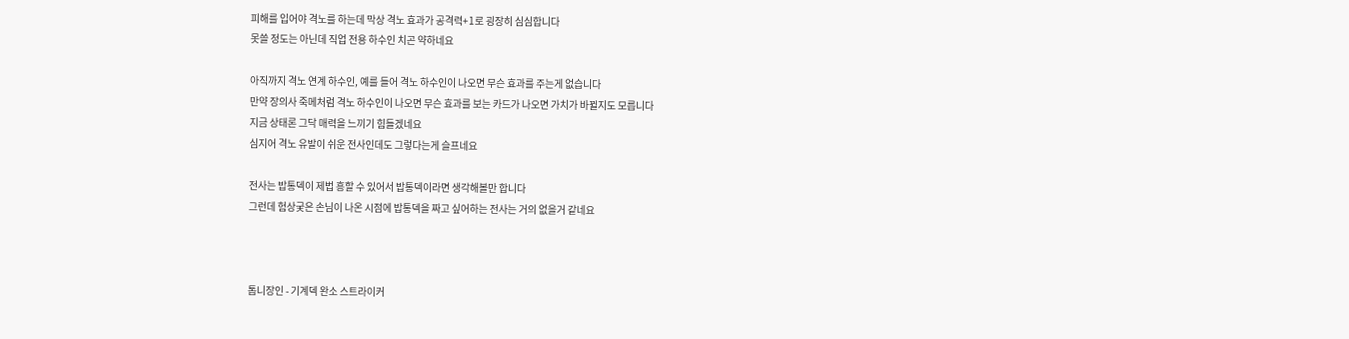피해를 입어야 격노를 하는데 막상 격노 효과가 공격력+1로 굉장히 심심합니다
못쓸 정도는 아닌데 직업 전용 하수인 치곤 약하네요

아직까지 격노 연계 하수인, 예를 들어 격노 하수인이 나오면 무슨 효과를 주는게 없습니다
만약 장의사 죽메처럼 격노 하수인이 나오면 무슨 효과를 보는 카드가 나오면 가치가 바뀔지도 모릅니다
지금 상태론 그닥 매력을 느끼기 힘들겠네요
심지어 격노 유발이 쉬운 전사인데도 그렇다는게 슬프네요

전사는 밥통덱이 제법 흥할 수 있어서 밥통덱이라면 생각해볼만 합니다
그런데 험상궂은 손님이 나온 시점에 밥통덱을 짜고 싶어하는 전사는 거의 없을거 같네요



톱니장인 - 기계덱 완소 스트라이커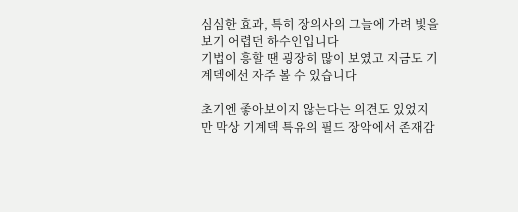심심한 효과, 특히 장의사의 그늘에 가려 빛을 보기 어렵던 하수인입니다
기법이 흥할 땐 굉장히 많이 보였고 지금도 기계덱에선 자주 볼 수 있습니다

초기엔 좋아보이지 않는다는 의견도 있었지만 막상 기계덱 특유의 필드 장악에서 존재감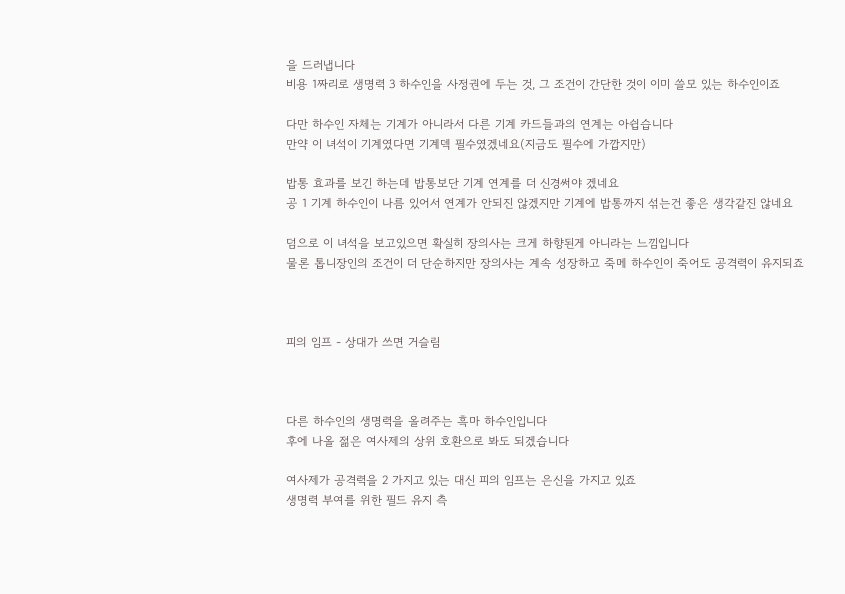을 드러냅니다
비용 1짜리로 생명력 3 하수인을 사정권에 두는 것, 그 조건이 간단한 것이 이미 쓸모 있는 하수인이죠

다만 하수인 자체는 기계가 아니라서 다른 기계 카드들과의 연계는 아쉽습니다
만약 이 녀석이 기계였다면 기계덱 필수였겠네요(지금도 필수에 가깝지만)

밥통 효과를 보긴 하는데 밥통보단 기계 연계를 더 신경써야 겠네요
공 1 기계 하수인이 나름 있어서 연계가 안되진 않겠지만 기계에 밥통까지 섞는건 좋은 생각같진 않네요

덤으로 이 녀석을 보고있으면 확실히 장의사는 크게 하향된게 아니라는 느낌입니다
물론 톱니장인의 조건이 더 단순하지만 장의사는 계속 성장하고 죽메 하수인이 죽어도 공격력이 유지되죠



피의 임프 - 상대가 쓰면 거슬림



다른 하수인의 생명력을 올려주는 흑마 하수인입니다
후에 나올 젊은 여사제의 상위 호환으로 봐도 되겠습니다

여사제가 공격력을 2 가지고 있는 대신 피의 임프는 은신을 가지고 있죠
생명력 부여를 위한 필드 유지 측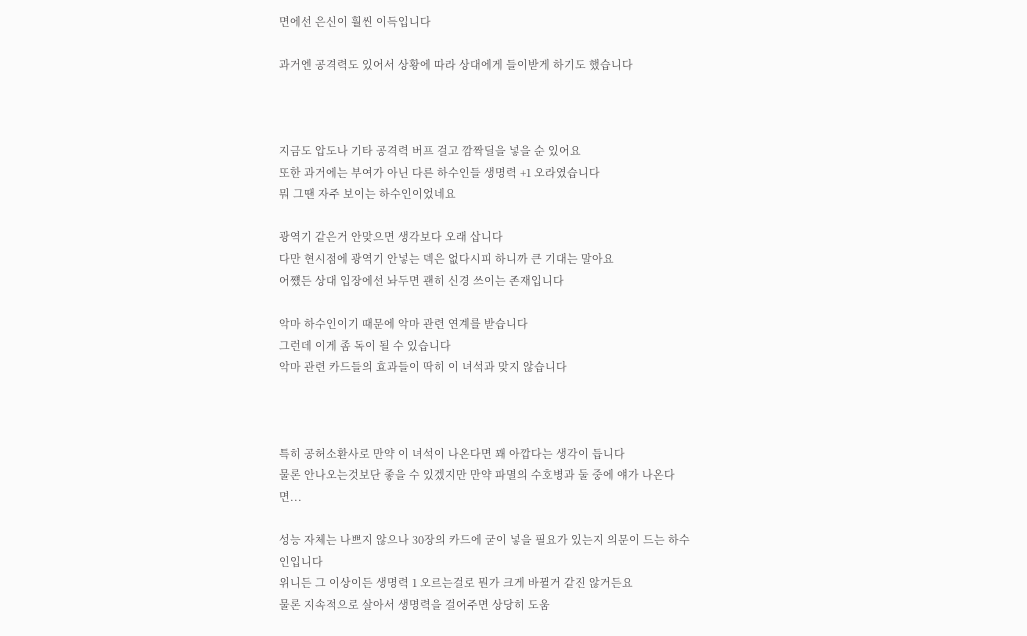면에선 은신이 훨씬 이득입니다

과거엔 공격력도 있어서 상황에 따라 상대에게 들이받게 하기도 했습니다



지금도 압도나 기타 공격력 버프 걸고 깜짝딜을 넣을 순 있어요
또한 과거에는 부여가 아닌 다른 하수인들 생명력 +1 오라였습니다
뭐 그땐 자주 보이는 하수인이었네요

광역기 같은거 안맞으면 생각보다 오래 삽니다
다만 현시점에 광역기 안넣는 덱은 없다시피 하니까 큰 기대는 말아요
어쩄든 상대 입장에선 놔두면 괜히 신경 쓰이는 존재입니다

악마 하수인이기 때문에 악마 관련 연계를 받습니다
그런데 이게 좀 독이 될 수 있습니다
악마 관련 카드들의 효과들이 딱히 이 녀석과 맞지 않습니다



특히 공허소환사로 만약 이 녀석이 나온다면 꽤 아깝다는 생각이 듭니다
물론 안나오는것보단 좋을 수 있겠지만 만약 파멸의 수호병과 둘 중에 얘가 나온다면...

성능 자체는 나쁘지 않으나 30장의 카드에 굳이 넣을 필요가 있는지 의문이 드는 하수인입니다
위니든 그 이상이든 생명력 1 오르는걸로 뭔가 크게 바뀔거 같진 않거든요
물론 지속적으로 살아서 생명력을 걸어주면 상당히 도움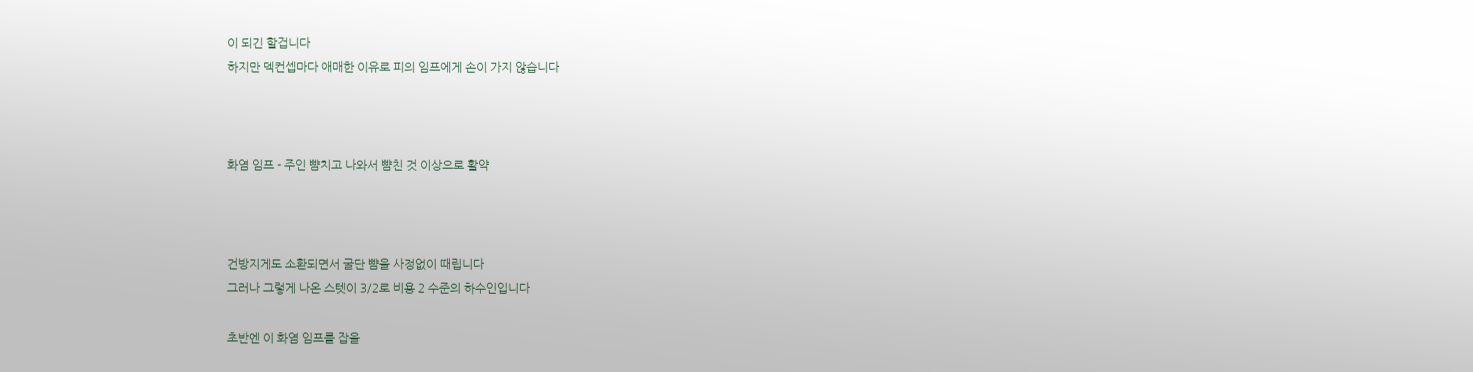이 되긴 할겁니다
하지만 덱컨셉마다 애매한 이유로 피의 임프에게 손이 가지 않습니다



화염 임프 - 주인 뺨치고 나와서 뺨친 것 이상으로 활약



건방지게도 소환되면서 굴단 뺨을 사정없이 때립니다
그러나 그렇게 나온 스텟이 3/2로 비용 2 수준의 하수인입니다

초반엔 이 화염 임프를 잡을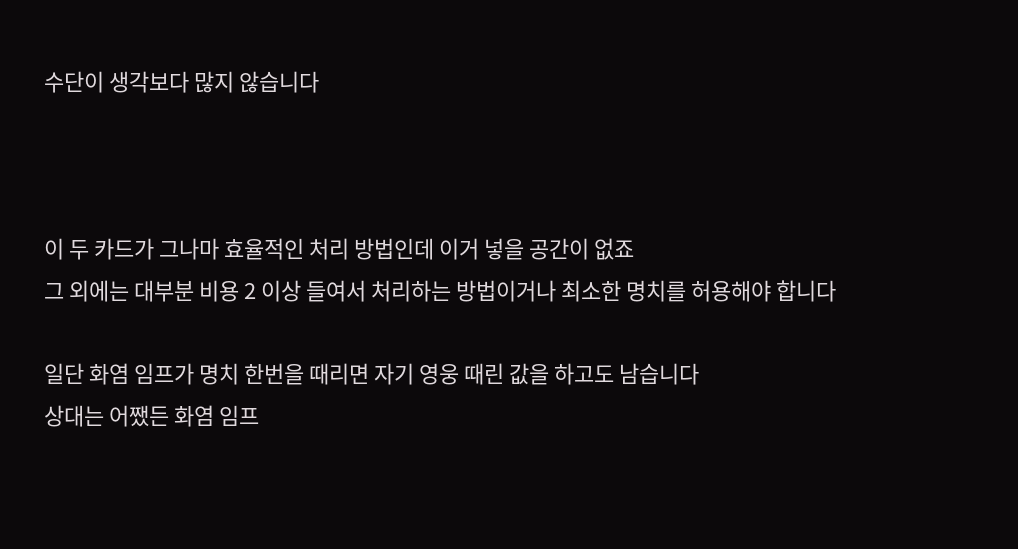수단이 생각보다 많지 않습니다



이 두 카드가 그나마 효율적인 처리 방법인데 이거 넣을 공간이 없죠
그 외에는 대부분 비용 2 이상 들여서 처리하는 방법이거나 최소한 명치를 허용해야 합니다

일단 화염 임프가 명치 한번을 때리면 자기 영웅 때린 값을 하고도 남습니다
상대는 어쨌든 화염 임프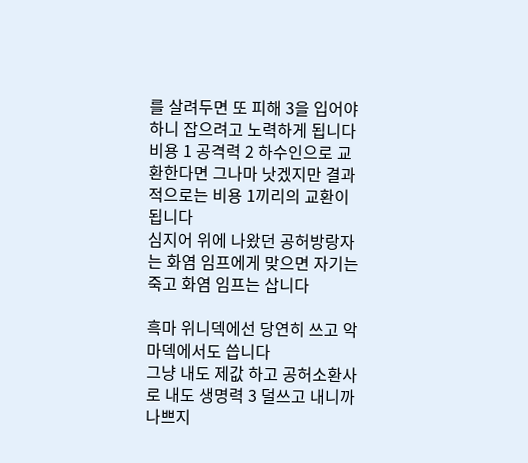를 살려두면 또 피해 3을 입어야 하니 잡으려고 노력하게 됩니다
비용 1 공격력 2 하수인으로 교환한다면 그나마 낫겠지만 결과적으로는 비용 1끼리의 교환이 됩니다
심지어 위에 나왔던 공허방랑자는 화염 임프에게 맞으면 자기는 죽고 화염 임프는 삽니다

흑마 위니덱에선 당연히 쓰고 악마덱에서도 씁니다
그냥 내도 제값 하고 공허소환사로 내도 생명력 3 덜쓰고 내니까 나쁘지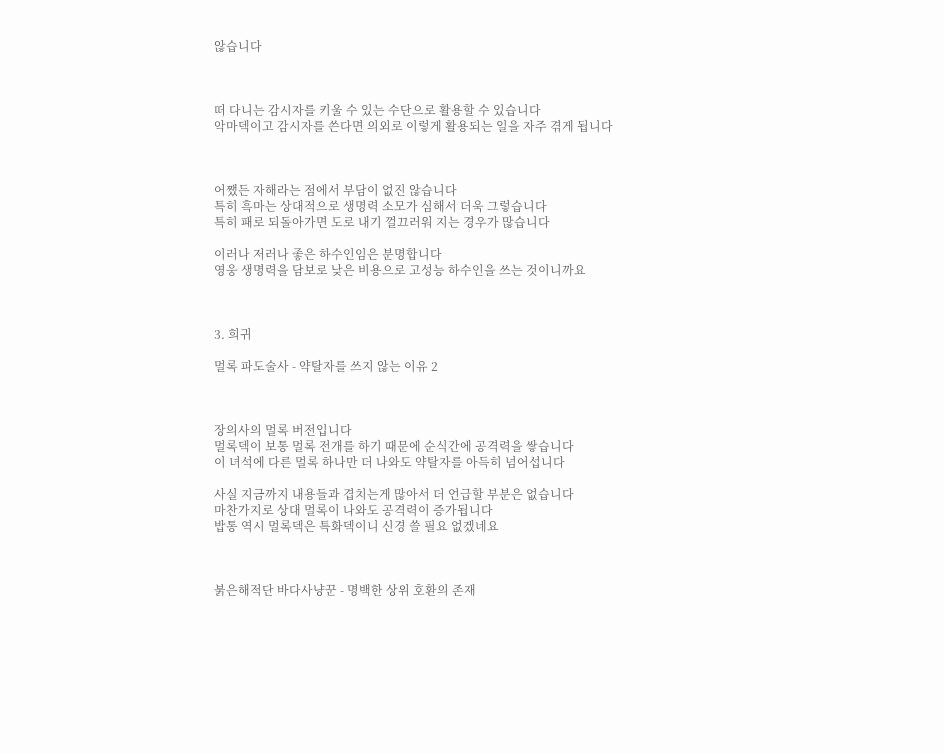않습니다



떠 다니는 감시자를 키울 수 있는 수단으로 활용할 수 있습니다
악마덱이고 감시자를 쓴다면 의외로 이렇게 활용되는 일을 자주 겪게 됩니다



어쨌든 자해라는 점에서 부담이 없진 않습니다
특히 흑마는 상대적으로 생명력 소모가 심해서 더욱 그렇습니다
특히 패로 되돌아가면 도로 내기 껄끄러워 지는 경우가 많습니다

이러나 저러나 좋은 하수인임은 분명합니다
영웅 생명력을 담보로 낮은 비용으로 고성능 하수인을 쓰는 것이니까요



3. 희귀

멀록 파도술사 - 약탈자를 쓰지 않는 이유 2



장의사의 멀록 버전입니다
멀록덱이 보통 멀록 전개를 하기 때문에 순식간에 공격력을 쌓습니다
이 녀석에 다른 멀록 하나만 더 나와도 약탈자를 아득히 넘어섭니다

사실 지금까지 내용들과 겹치는게 많아서 더 언급할 부분은 없습니다
마찬가지로 상대 멀록이 나와도 공격력이 증가됩니다
밥통 역시 멀록덱은 특화덱이니 신경 쓸 필요 없겠네요



붉은해적단 바다사냥꾼 - 명백한 상위 호환의 존재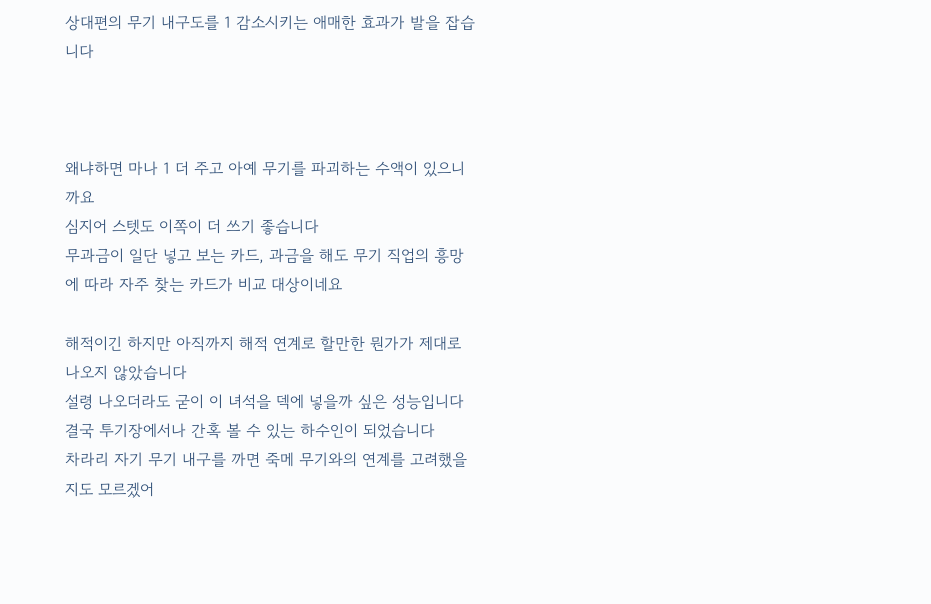상대편의 무기 내구도를 1 감소시키는 애매한 효과가 발을 잡습니다



왜냐하면 마나 1 더 주고 아예 무기를 파괴하는 수액이 있으니까요
심지어 스텟도 이쪽이 더 쓰기 좋습니다
무과금이 일단 넣고 보는 카드, 과금을 해도 무기 직업의 흥망에 따라 자주 찾는 카드가 비교 대상이네요

해적이긴 하지만 아직까지 해적 연계로 할만한 뭔가가 제대로 나오지 않았습니다
설령 나오더라도 굳이 이 녀석을 덱에 넣을까 싶은 성능입니다
결국 투기장에서나 간혹 볼 수 있는 하수인이 되었습니다
차라리 자기 무기 내구를 까면 죽메 무기와의 연계를 고려했을지도 모르겠어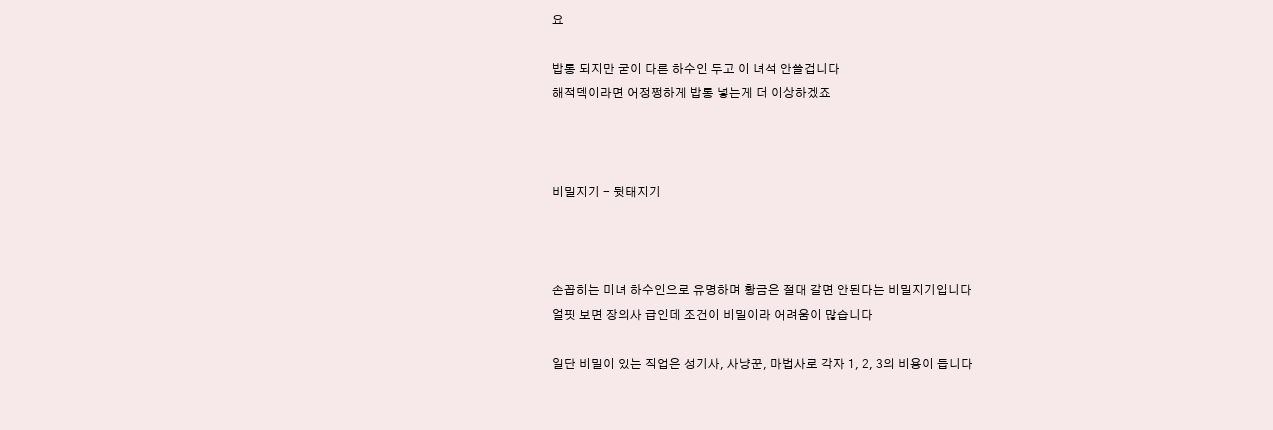요

밥통 되지만 굳이 다른 하수인 두고 이 녀석 안쓸겁니다
해적덱이라면 어정쩡하게 밥통 넣는게 더 이상하겠죠



비밀지기 - 뒷태지기



손꼽히는 미녀 하수인으로 유명하며 황금은 절대 갈면 안된다는 비밀지기입니다
얼핏 보면 장의사 급인데 조건이 비밀이라 어려움이 많습니다

일단 비밀이 있는 직업은 성기사, 사냥꾼, 마법사로 각자 1, 2, 3의 비용이 듭니다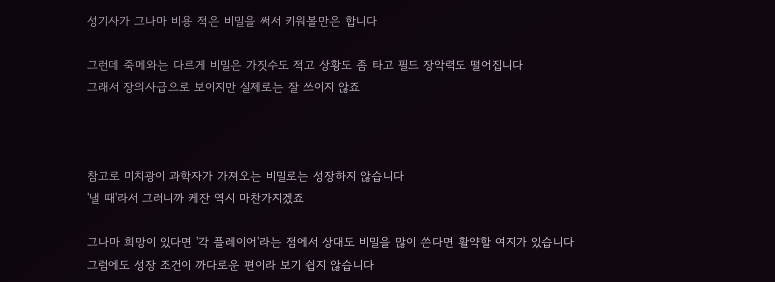성기사가 그나마 비용 적은 비밀을 써서 키워볼만은 합니다

그런데 죽메와는 다르게 비밀은 가짓수도 적고 상황도 좀 타고 필드 장악력도 떨어집니다
그래서 장의사급으로 보이지만 실제로는 잘 쓰이지 않죠



참고로 미치광이 과학자가 가져오는 비밀로는 성장하지 않습니다
'낼 때'라서 그러니까 케잔 역시 마찬가지겠죠

그나마 희망이 있다면 '각 플레이어'라는 점에서 상대도 비밀을 많이 쓴다면 활약할 여지가 있습니다
그럼에도 성장 조건이 까다로운 편이라 보기 쉽지 않습니다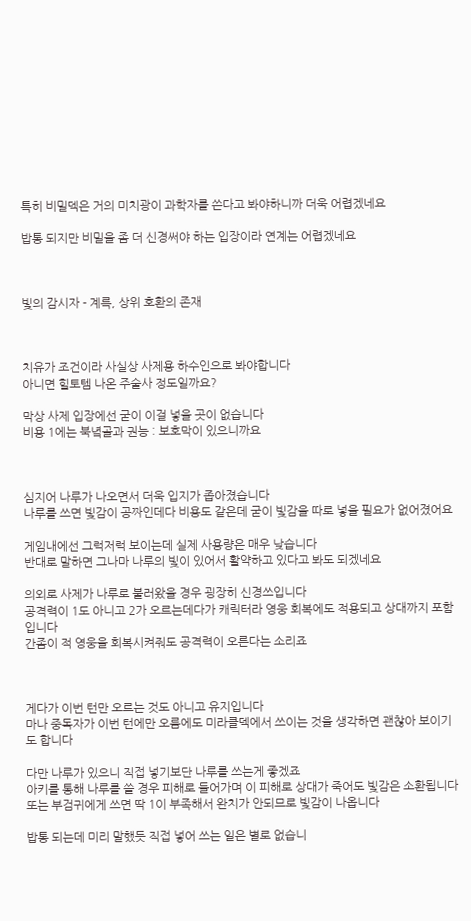특히 비밀덱은 거의 미치광이 과학자를 쓴다고 봐야하니까 더욱 어렵겠네요

밥통 되지만 비밀을 좀 더 신경써야 하는 입장이라 연계는 어렵겠네요



빛의 감시자 - 계륵, 상위 호환의 존재



치유가 조건이라 사실상 사제용 하수인으로 봐야합니다
아니면 힐토템 나온 주술사 정도일까요?

막상 사제 입장에선 굳이 이걸 넣을 곳이 없습니다
비용 1에는 북녘골과 권능 : 보호막이 있으니까요



심지어 나루가 나오면서 더욱 입지가 좁아졌습니다
나루를 쓰면 빛감이 공짜인데다 비용도 같은데 굳이 빛감을 따로 넣을 필요가 없어졌어요

게임내에선 그럭저럭 보이는데 실제 사용량은 매우 낮습니다
반대로 말하면 그나마 나루의 빛이 있어서 활약하고 있다고 봐도 되겠네요

의외로 사제가 나루로 불러왔을 경우 굉장히 신경쓰입니다
공격력이 1도 아니고 2가 오르는데다가 캐릭터라 영웅 회복에도 적용되고 상대까지 포함입니다
간좀이 적 영웅을 회복시켜줘도 공격력이 오른다는 소리죠



게다가 이번 턴만 오르는 것도 아니고 유지입니다
마나 중독자가 이번 턴에만 오름에도 미라클덱에서 쓰이는 것을 생각하면 괜찮아 보이기도 합니다

다만 나루가 있으니 직접 넣기보단 나루를 쓰는게 좋겠죠
아키를 통해 나루를 쓸 경우 피해로 들어가며 이 피해로 상대가 죽어도 빛감은 소환됩니다
또는 부검귀에게 쓰면 딱 1이 부족해서 완치가 안되므로 빛감이 나옵니다

밥통 되는데 미리 말했듯 직접 넣어 쓰는 일은 별로 없습니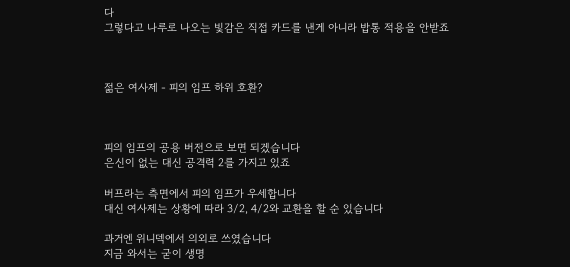다
그렇다고 나루로 나오는 빛감은 직접 카드를 낸게 아니라 밥통 적용을 안받죠



젊은 여사제 - 피의 임프 하위 호환?



피의 임프의 공용 버전으로 보면 되겠습니다
은신이 없는 대신 공격력 2를 가지고 있죠

버프라는 측면에서 피의 임프가 우세합니다
대신 여사제는 상황에 따라 3/2, 4/2와 교환을 할 순 있습니다

과거엔 위니덱에서 의외로 쓰였습니다
지금 와서는 굳이 생명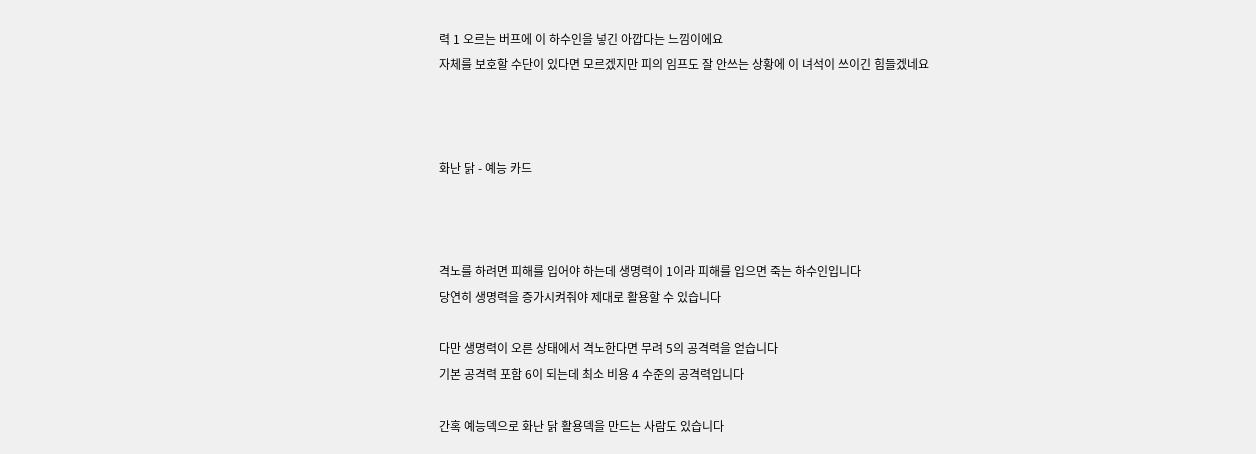력 1 오르는 버프에 이 하수인을 넣긴 아깝다는 느낌이에요
자체를 보호할 수단이 있다면 모르겠지만 피의 임프도 잘 안쓰는 상황에 이 녀석이 쓰이긴 힘들겠네요



화난 닭 - 예능 카드



격노를 하려면 피해를 입어야 하는데 생명력이 1이라 피해를 입으면 죽는 하수인입니다
당연히 생명력을 증가시켜줘야 제대로 활용할 수 있습니다

다만 생명력이 오른 상태에서 격노한다면 무려 5의 공격력을 얻습니다
기본 공격력 포함 6이 되는데 최소 비용 4 수준의 공격력입니다

간혹 예능덱으로 화난 닭 활용덱을 만드는 사람도 있습니다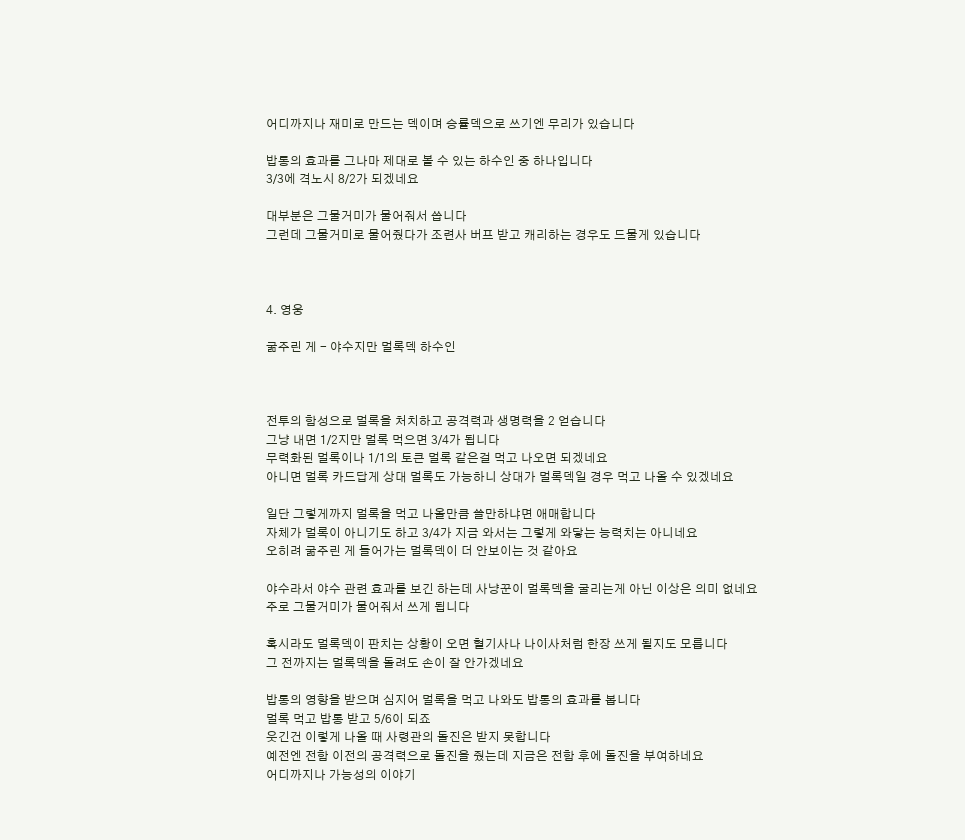어디까지나 재미로 만드는 덱이며 승률덱으로 쓰기엔 무리가 있습니다

밥통의 효과를 그나마 제대로 볼 수 있는 하수인 중 하나입니다
3/3에 격노시 8/2가 되겠네요

대부분은 그물거미가 물어줘서 씁니다
그런데 그물거미로 물어줬다가 조련사 버프 받고 캐리하는 경우도 드물게 있습니다



4. 영웅

굶주린 게 - 야수지만 멀록덱 하수인



전투의 함성으로 멀록을 처치하고 공격력과 생명력을 2 얻습니다
그냥 내면 1/2지만 멀록 먹으면 3/4가 됩니다
무력화된 멀록이나 1/1의 토큰 멀록 같은걸 먹고 나오면 되겠네요
아니면 멀록 카드답게 상대 멀록도 가능하니 상대가 멀록덱일 경우 먹고 나올 수 있겠네요

일단 그렇게까지 멀록을 먹고 나올만큼 쓸만하냐면 애매합니다
자체가 멀록이 아니기도 하고 3/4가 지금 와서는 그렇게 와닿는 능력치는 아니네요
오히려 굶주린 게 들어가는 멀록덱이 더 안보이는 것 같아요

야수라서 야수 관련 효과를 보긴 하는데 사냥꾼이 멀록덱을 굴리는게 아닌 이상은 의미 없네요
주로 그물거미가 물어줘서 쓰게 됩니다

혹시라도 멀록덱이 판치는 상황이 오면 혈기사나 나이사처럼 한장 쓰게 될지도 모릅니다
그 전까지는 멀록덱을 돌려도 손이 잘 안가겠네요

밥통의 영향을 받으며 심지어 멀록을 먹고 나와도 밥통의 효과를 봅니다
멀록 먹고 밥통 받고 5/6이 되죠
웃긴건 이렇게 나올 때 사령관의 돌진은 받지 못합니다
예전엔 전함 이전의 공격력으로 돌진을 줬는데 지금은 전함 후에 돌진을 부여하네요
어디까지나 가능성의 이야기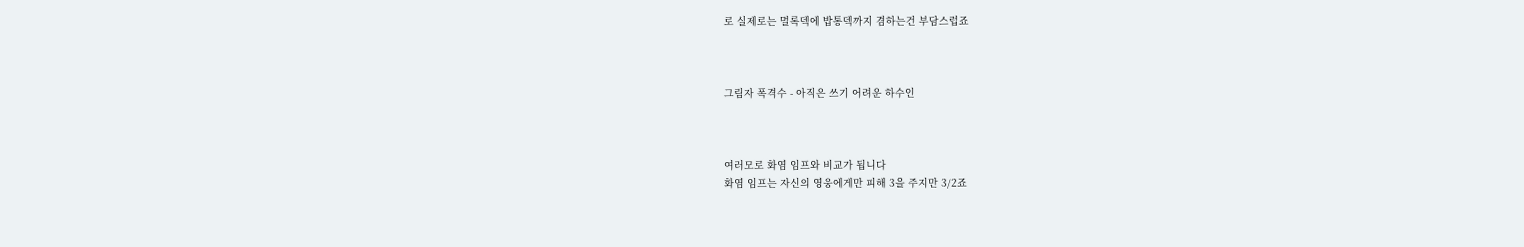로 실제로는 멀록덱에 밥통덱까지 겸하는건 부담스럽죠



그림자 폭격수 - 아직은 쓰기 어려운 하수인



여러모로 화염 임프와 비교가 됩니다
화염 임프는 자신의 영웅에게만 피해 3을 주지만 3/2죠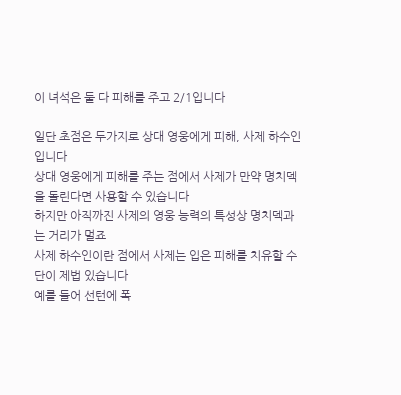이 녀석은 둘 다 피해를 주고 2/1입니다

일단 초점은 두가지로 상대 영웅에게 피해, 사제 하수인입니다
상대 영웅에게 피해를 주는 점에서 사제가 만약 명치덱을 돌린다면 사용할 수 있습니다
하지만 아직까진 사제의 영웅 능력의 특성상 명치덱과는 거리가 멀죠
사제 하수인이란 점에서 사제는 입은 피해를 치유할 수단이 제법 있습니다
예를 들어 선턴에 폭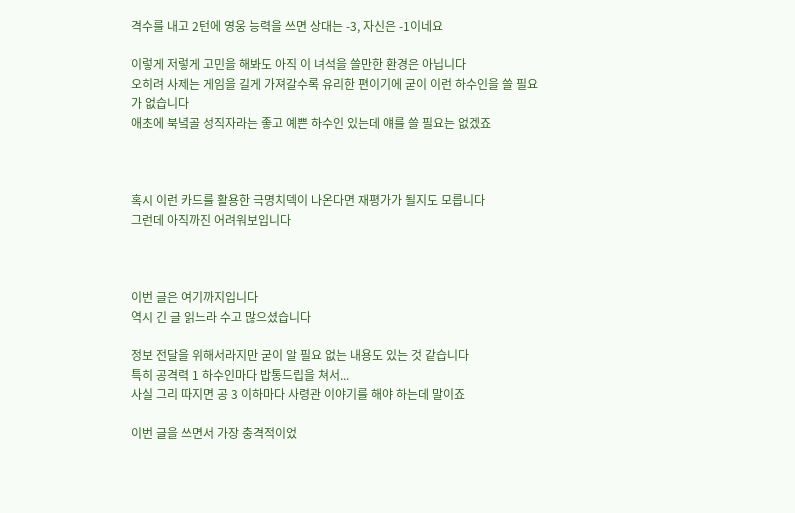격수를 내고 2턴에 영웅 능력을 쓰면 상대는 -3, 자신은 -1이네요

이렇게 저렇게 고민을 해봐도 아직 이 녀석을 쓸만한 환경은 아닙니다
오히려 사제는 게임을 길게 가져갈수록 유리한 편이기에 굳이 이런 하수인을 쓸 필요가 없습니다
애초에 북녘골 성직자라는 좋고 예쁜 하수인 있는데 얘를 쓸 필요는 없겠죠



혹시 이런 카드를 활용한 극명치덱이 나온다면 재평가가 될지도 모릅니다
그런데 아직까진 어려워보입니다



이번 글은 여기까지입니다
역시 긴 글 읽느라 수고 많으셨습니다

정보 전달을 위해서라지만 굳이 알 필요 없는 내용도 있는 것 같습니다
특히 공격력 1 하수인마다 밥통드립을 쳐서...
사실 그리 따지면 공 3 이하마다 사령관 이야기를 해야 하는데 말이죠

이번 글을 쓰면서 가장 충격적이었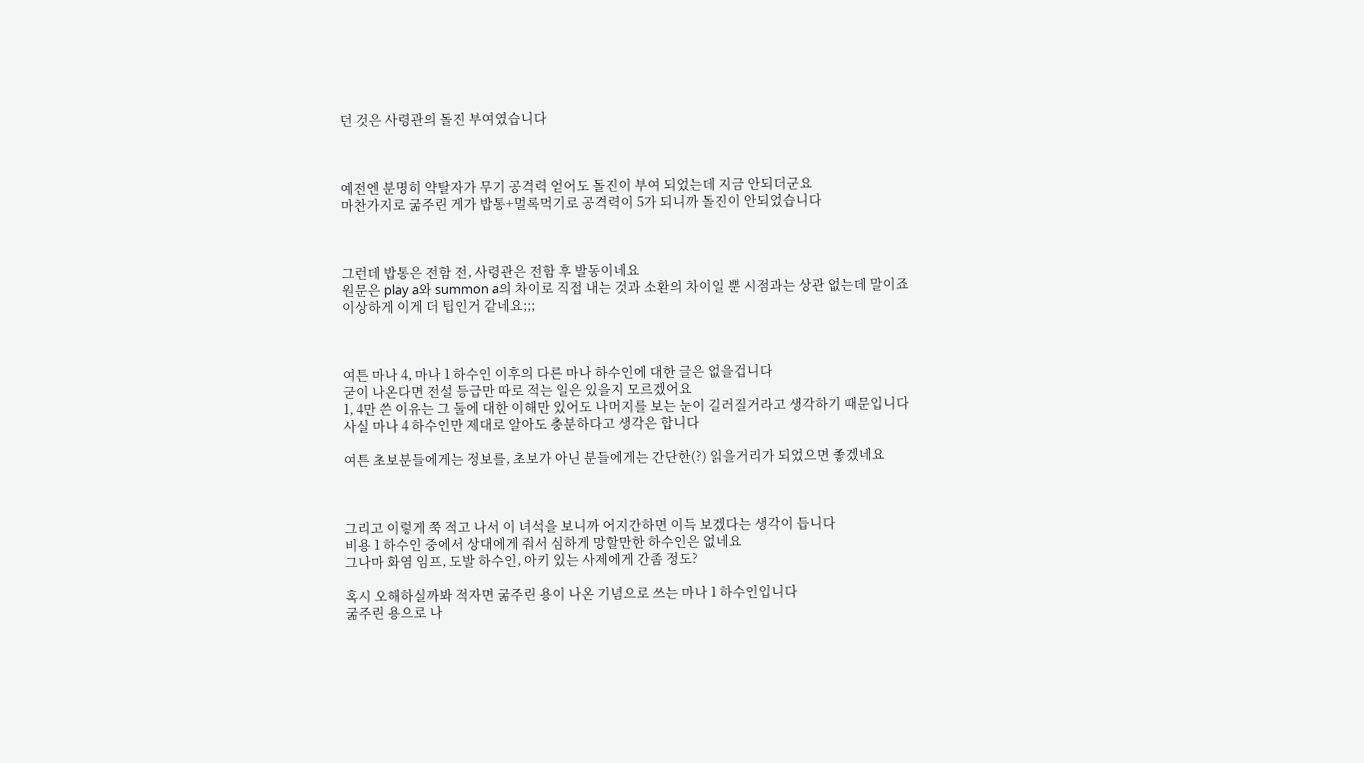던 것은 사령관의 돌진 부여였습니다



예전엔 분명히 약탈자가 무기 공격력 얻어도 돌진이 부여 되었는데 지금 안되더군요
마찬가지로 굶주린 게가 밥통+멀록먹기로 공격력이 5가 되니까 돌진이 안되었습니다



그런데 밥통은 전함 전, 사령관은 전함 후 발동이네요
원문은 play a와 summon a의 차이로 직접 내는 것과 소환의 차이일 뿐 시점과는 상관 없는데 말이죠
이상하게 이게 더 팁인거 같네요;;;



여튼 마나 4, 마나 1 하수인 이후의 다른 마나 하수인에 대한 글은 없을겁니다
굳이 나온다면 전설 등급만 따로 적는 일은 있을지 모르겠어요
1, 4만 쓴 이유는 그 둘에 대한 이해만 있어도 나머지를 보는 눈이 길러질거라고 생각하기 때문입니다
사실 마나 4 하수인만 제대로 알아도 충분하다고 생각은 합니다

여튼 초보분들에게는 정보를, 초보가 아닌 분들에게는 간단한(?) 읽을거리가 되었으면 좋겠네요



그리고 이렇게 쭉 적고 나서 이 녀석을 보니까 어지간하면 이득 보겠다는 생각이 듭니다
비용 1 하수인 중에서 상대에게 줘서 심하게 망할만한 하수인은 없네요
그나마 화염 임프, 도발 하수인, 아키 있는 사제에게 간좀 정도?

혹시 오해하실까봐 적자면 굶주린 용이 나온 기념으로 쓰는 마나 1 하수인입니다
굶주린 용으로 나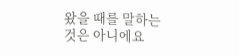왔을 때를 말하는 것은 아니에요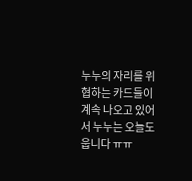누누의 자리를 위협하는 카드들이 계속 나오고 있어서 누누는 오늘도 웁니다 ㅠㅠ